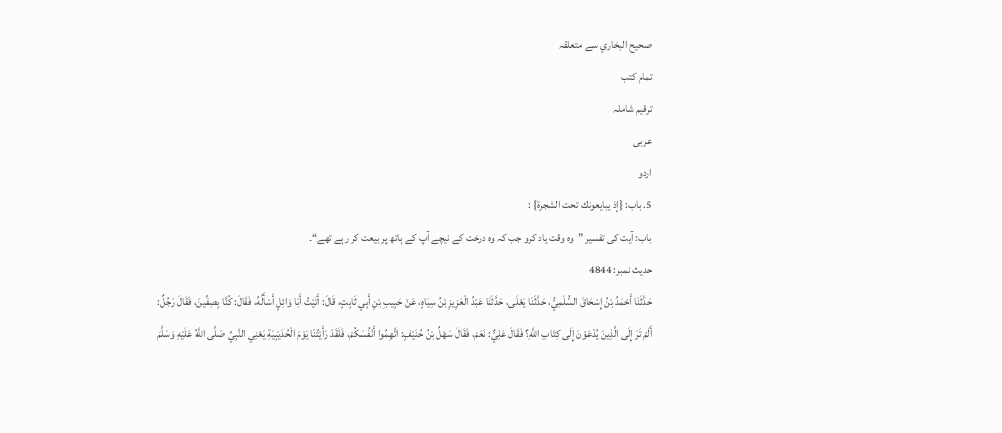صحيح البخاري سے متعلقہ
تمام کتب
ترقیم شاملہ
عربی
اردو
5. باب: {إذ يبايعونك تحت الشجرة} :
باب: آیت کی تفسیر ”وہ وقت یاد کرو جب کہ وہ درخت کے نیچے آپ کے ہاتھ پر بیعت کر رہے تھے“۔
حدیث نمبر: 4844
حَدَّثَنَا أَحْمَدُ بْنُ إِسْحَاقَ السُّلَمِيُّ، حَدَّثَنَا يَعْلَى، حَدَّثَنَا عَبْدُ الْعَزِيزِ بْنُ سِيَاهٍ، عَنْ حَبِيبِ بْنِ أَبِي ثَابِتٍ، قَالَ: أَتَيْتُ أَبَا وَائِلٍ أَسْأَلُهُ، فَقَالَ: كُنَّا بِصِفِّينَ، فَقَالَ رَجُلٌ: أَلَمْ تَرَ إِلَى الَّذِينَ يُدْعَوْنَ إِلَى كِتَابِ اللَّهِ؟ فَقَالَ عَلِيٌّ: نَعَمْ، فَقَالَ سَهْلُ بْنُ حُنَيْفٍ: اتَّهِمُوا أَنْفُسَكُمْ، فَلَقَدْ رَأَيْتُنَا يَوْمَ الْحُدَيْبِيَةِ يَعْنِي النَّبِيِّ صَلَّى اللَّهُ عَلَيْهِ وَسَلَّمَ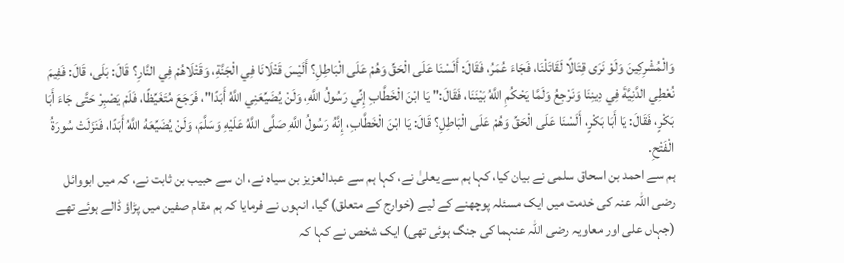وَالْمُشْرِكِينَ وَلَوْ نَرَى قِتَالًا لَقَاتَلْنَا، فَجَاءَ عُمَرُ، فَقَالَ: أَلَسْنَا عَلَى الْحَقِّ وَهُمْ عَلَى الْبَاطِلِ؟ أَلَيْسَ قَتْلَانَا فِي الْجَنَّةِ، وَقَتْلَاهُمْ فِي النَّارِ؟ قَالَ: بَلَى، قَالَ: فَفِيمَ نُعْطِي الدَّنِيَّةَ فِي دِينِنَا وَنَرْجِعُ وَلَمَّا يَحْكُمِ اللَّهُ بَيْنَنَا، فَقَالَ:" يَا ابْنَ الْخَطَّابِ إِنِّي رَسُولُ اللَّهِ، وَلَنْ يُضَيِّعَنِي اللَّهُ أَبَدًا"، فَرَجَعَ مُتَغَيِّظًا، فَلَمْ يَصْبِرْ حَتَّى جَاءَ أَبَا بَكْرٍ، فَقَالَ: يَا أَبَا بَكْرٍ، أَلَسْنَا عَلَى الْحَقِّ وَهُمْ عَلَى الْبَاطِلِ؟ قَالَ: يَا ابْنَ الْخَطَّابِ، إِنَّهُ رَسُولُ اللَّهِ صَلَّى اللَّهُ عَلَيْهِ وَسَلَّمَ، وَلَنْ يُضَيِّعَهُ اللَّهُ أَبَدًا، فَنَزَلَتْ سُورَةُ الْفَتْحِ.
ہم سے احمد بن اسحاق سلمی نے بیان کیا، کہا ہم سے یعلیٰ نے، کہا ہم سے عبدالعزیز بن سیاہ نے، ان سے حبیب بن ثابت نے، کہ میں ابووائل رضی اللہ عنہ کی خدمت میں ایک مسئلہ پوچھنے کے لیے (خوارج کے متعلق) گیا، انہوں نے فرمایا کہ ہم مقام صفین میں پڑاؤ ڈالے ہوئے تھے (جہاں علی اور معاویہ رضی اللہ عنہما کی جنگ ہوئی تھی) ایک شخص نے کہا کہ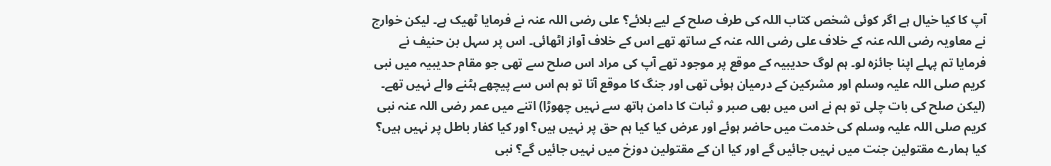آپ کا کیا خیال ہے اگر کوئی شخص کتاب اللہ کی طرف صلح کے لیے بلائے؟ علی رضی اللہ عنہ نے فرمایا ٹھیک ہے۔ لیکن خوارج نے معاویہ رضی اللہ عنہ کے خلاف علی رضی اللہ عنہ کے ساتھ تھے اس کے خلاف آواز اٹھائی۔ اس پر سہل بن حنیف نے فرمایا تم پہلے اپنا جائزہ لو۔ ہم لوگ حدیبیہ کے موقع پر موجود تھے آپ کی مراد اس صلح سے تھی جو مقام حدیبیہ میں نبی کریم صلی اللہ علیہ وسلم اور مشرکین کے درمیان ہوئی تھی اور جنگ کا موقع آتا تو ہم اس سے پیچھے ہٹنے والے نہیں تھے۔ (لیکن صلح کی بات چلی تو ہم نے اس میں بھی صبر و ثبات کا دامن ہاتھ سے نہیں چھوڑا) اتنے میں عمر رضی اللہ عنہ نبی کریم صلی اللہ علیہ وسلم کی خدمت میں حاضر ہوئے اور عرض کیا کیا ہم حق پر نہیں ہیں؟ اور کیا کفار باطل پر نہیں ہیں؟ کیا ہمارے مقتولین جنت میں نہیں جائیں گے اور کیا ان کے مقتولین دوزخ میں نہیں جائیں گے؟ نبی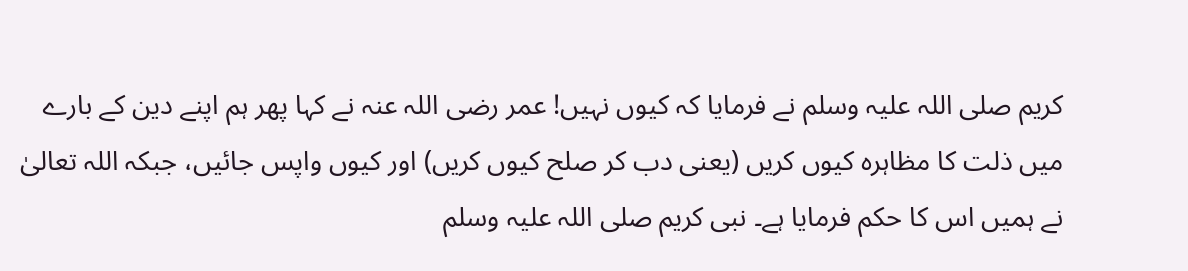کریم صلی اللہ علیہ وسلم نے فرمایا کہ کیوں نہیں! عمر رضی اللہ عنہ نے کہا پھر ہم اپنے دین کے بارے میں ذلت کا مظاہرہ کیوں کریں (یعنی دب کر صلح کیوں کریں) اور کیوں واپس جائیں، جبکہ اللہ تعالیٰ نے ہمیں اس کا حکم فرمایا ہے۔ نبی کریم صلی اللہ علیہ وسلم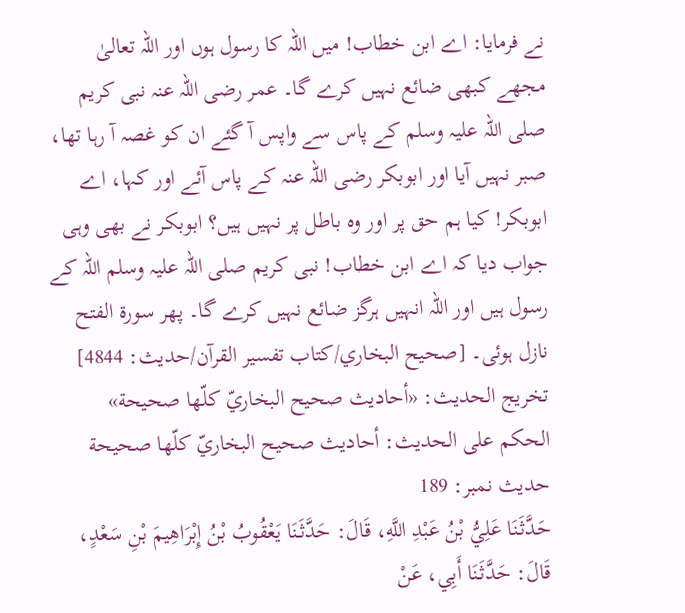نے فرمایا: اے ابن خطاب! میں اللہ کا رسول ہوں اور اللہ تعالیٰ مجھے کبھی ضائع نہیں کرے گا۔ عمر رضی اللہ عنہ نبی کریم صلی اللہ علیہ وسلم کے پاس سے واپس آ گئے ان کو غصہ آ رہا تھا، صبر نہیں آیا اور ابوبکر رضی اللہ عنہ کے پاس آئے اور کہا، اے ابوبکر! کیا ہم حق پر اور وہ باطل پر نہیں ہیں؟ ابوبکر نے بھی وہی جواب دیا کہ اے ابن خطاب! نبی کریم صلی اللہ علیہ وسلم اللہ کے رسول ہیں اور اللہ انہیں ہرگز ضائع نہیں کرے گا۔ پھر سورۃ الفتح نازل ہوئی۔ [صحيح البخاري/كتاب تفسير القرآن/حدیث: 4844]
تخریج الحدیث: «أحاديث صحيح البخاريّ كلّها صحيحة»
الحكم على الحديث: أحاديث صحيح البخاريّ كلّها صحيحة
حدیث نمبر: 189
حَدَّثَنَا عَلِيُّ بْنُ عَبْدِ اللَّهِ، قَالَ: حَدَّثَنَا يَعْقُوبُ بْنُ إِبْرَاهِيمَ بْنِ سَعْدٍ، قَالَ: حَدَّثَنَا أَبِي، عَنْ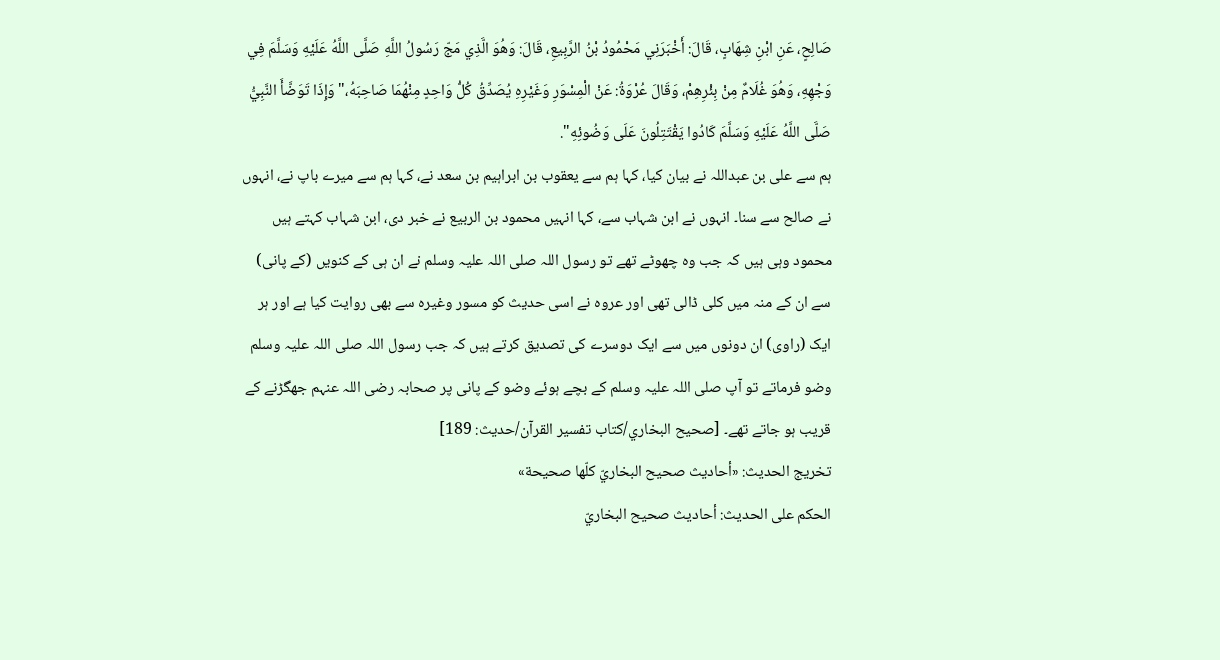صَالِحٍ، عَنِ ابْنِ شِهَابٍ، قَالَ: أَخْبَرَنِي مَحْمُودُ بْنُ الرَّبِيعِ، قَالَ: وَهُوَ الَّذِي مَجّ رَسُولُ اللَّهِ صَلَّى اللَّهُ عَلَيْهِ وَسَلَّمَ فِي وَجْهِهِ، وَهُوَ غُلَامٌ مِنْ بِئْرِهِمْ، وَقَالَ عُرْوَةُ: عَنْ الْمِسْوَرِ وَغَيْرِهِ يُصَدِّقُ كُلُّ وَاحِدٍ مِنْهُمَا صَاحِبَهُ،" وَإِذَا تَوَضَّأَ النَّبِيُّ صَلَّى اللَّهُ عَلَيْهِ وَسَلَّمَ كَادُوا يَقْتَتِلُونَ عَلَى وَضُوئِهِ".
ہم سے علی بن عبداللہ نے بیان کیا، کہا ہم سے یعقوب بن ابراہیم بن سعد نے، کہا ہم سے میرے باپ نے، انہوں نے صالح سے سنا۔ انہوں نے ابن شہاب سے، کہا انہیں محمود بن الربیع نے خبر دی، ابن شہاب کہتے ہیں محمود وہی ہیں کہ جب وہ چھوٹے تھے تو رسول اللہ صلی اللہ علیہ وسلم نے ان ہی کے کنویں (کے پانی) سے ان کے منہ میں کلی ڈالی تھی اور عروہ نے اسی حدیث کو مسور وغیرہ سے بھی روایت کیا ہے اور ہر ایک (راوی) ان دونوں میں سے ایک دوسرے کی تصدیق کرتے ہیں کہ جب رسول اللہ صلی اللہ علیہ وسلم وضو فرماتے تو آپ صلی اللہ علیہ وسلم کے بچے ہوئے وضو کے پانی پر صحابہ رضی اللہ عنہم جھگڑنے کے قریب ہو جاتے تھے۔ [صحيح البخاري/كتاب تفسير القرآن/حدیث: 189]
تخریج الحدیث: «أحاديث صحيح البخاريّ كلّها صحيحة»
الحكم على الحديث: أحاديث صحيح البخاريّ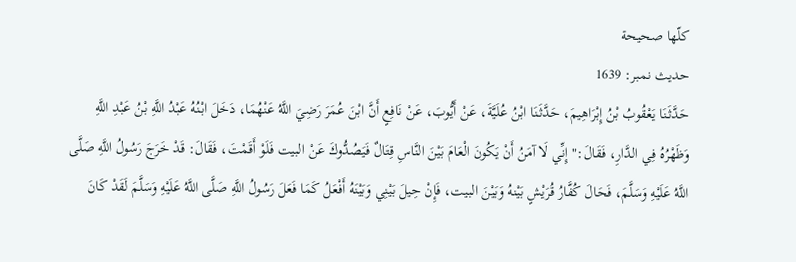كلّها صحيحة
حدیث نمبر: 1639
حَدَّثَنَا يَعْقُوبُ بْنُ إِبْرَاهِيمَ، حَدَّثَنَا ابْنُ عُلَيَّةَ، عَنْ أَيُّوبَ، عَنْ نَافِعٍ أَنَّ ابْنَ عُمَرَ رَضِيَ اللَّهُ عَنْهُمَا، دَخَلَ ابْنُهُ عَبْدُ اللَّهِ بْنُ عَبْدِ اللَّهِ وَظَهْرُهُ فِي الدَّارِ، فَقَالَ:" إِنِّي لَا آمَنُ أَنْ يَكُونَ الْعَامَ بَيْنَ النَّاسِ قِتَالٌ فَيَصُدُّوكَ عَنْ البيت فَلَوْ أَقَمْتَ، فَقَالَ: قَدْ خَرَجَ رَسُولُ اللَّهِ صَلَّى اللَّهُ عَلَيْهِ وَسَلَّمَ، فَحَالَ كُفَّارُ قُرَيْشٍ بَيْنهُ وَبَيْنَ البيت، فَإِنْ حِيلَ بَيْنِي وَبَيْنَهُ أَفْعَلُ كَمَا فَعَلَ رَسُولُ اللَّهِ صَلَّى اللَّهُ عَلَيْهِ وَسَلَّمَ لَقَدْ كَانَ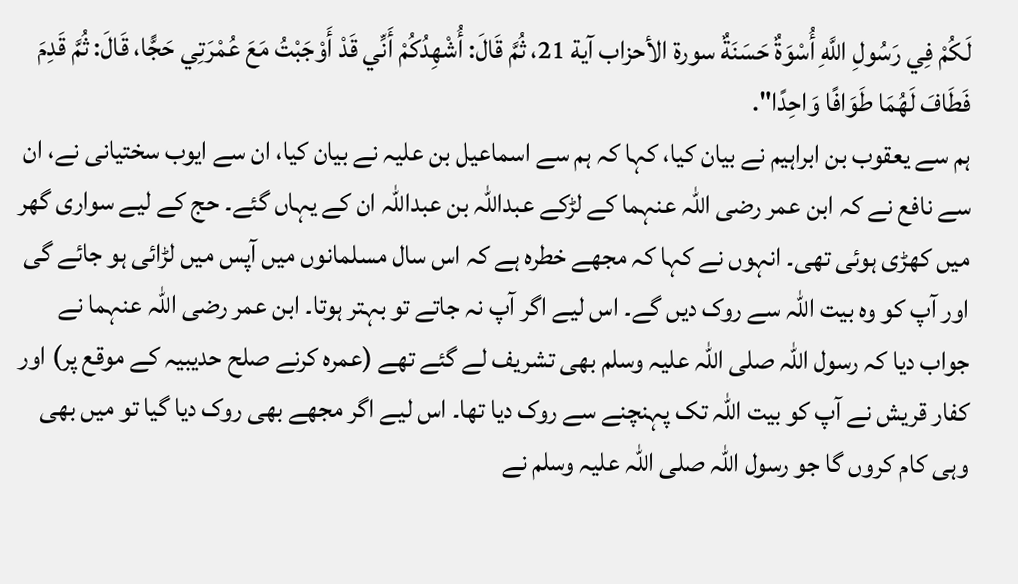لَكُمْ فِي رَسُولِ اللَّهِ أُسْوَةٌ حَسَنَةٌ سورة الأحزاب آية 21، ثُمَّ قَالَ: أُشْهِدُكُمْ أَنِّي قَدْ أَوْجَبْتُ مَعَ عُمْرَتِي حَجًّا، قَالَ: ثُمَّ قَدِمَ فَطَافَ لَهُمَا طَوَافًا وَاحِدًا".
ہم سے یعقوب بن ابراہیم نے بیان کیا، کہا کہ ہم سے اسماعیل بن علیہ نے بیان کیا، ان سے ایوب سختیانی نے، ان سے نافع نے کہ ابن عمر رضی اللہ عنہما کے لڑکے عبداللہ بن عبداللہ ان کے یہاں گئے۔ حج کے لیے سواری گھر میں کھڑی ہوئی تھی۔ انہوں نے کہا کہ مجھے خطرہ ہے کہ اس سال مسلمانوں میں آپس میں لڑائی ہو جائے گی اور آپ کو وہ بیت اللہ سے روک دیں گے۔ اس لیے اگر آپ نہ جاتے تو بہتر ہوتا۔ ابن عمر رضی اللہ عنہما نے جواب دیا کہ رسول اللہ صلی اللہ علیہ وسلم بھی تشریف لے گئے تھے (عمرہ کرنے صلح حدیبیہ کے موقع پر) اور کفار قریش نے آپ کو بیت اللہ تک پہنچنے سے روک دیا تھا۔ اس لیے اگر مجھے بھی روک دیا گیا تو میں بھی وہی کام کروں گا جو رسول اللہ صلی اللہ علیہ وسلم نے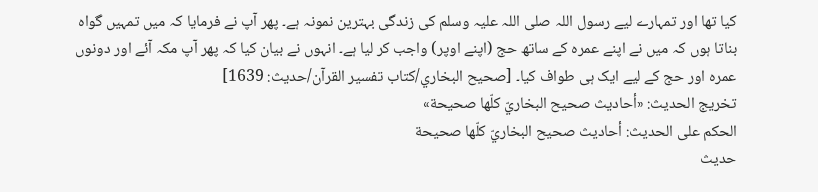کیا تھا اور تمہارے لیے رسول اللہ صلی اللہ علیہ وسلم کی زندگی بہترین نمونہ ہے۔ پھر آپ نے فرمایا کہ میں تمہیں گواہ بناتا ہوں کہ میں نے اپنے عمرہ کے ساتھ حج (اپنے اوپر) واجب کر لیا ہے۔ انہوں نے بیان کیا کہ پھر آپ مکہ آئے اور دونوں عمرہ اور حج کے لیے ایک ہی طواف کیا۔ [صحيح البخاري/كتاب تفسير القرآن/حدیث: 1639]
تخریج الحدیث: «أحاديث صحيح البخاريّ كلّها صحيحة»
الحكم على الحديث: أحاديث صحيح البخاريّ كلّها صحيحة
حدیث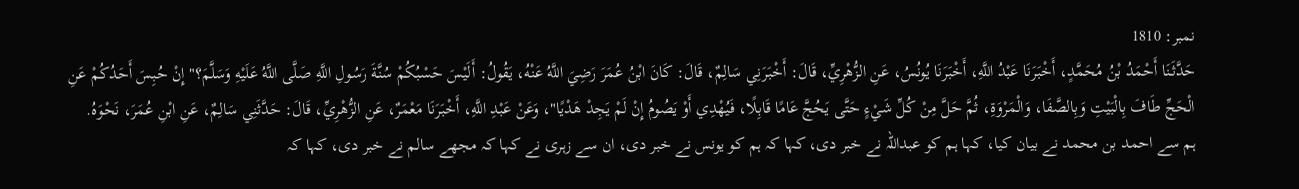نمبر: 1810
حَدَّثَنَا أَحْمَدُ بْنُ مُحَمَّدٍ، أَخْبَرَنَا عَبْدُ اللَّهِ، أَخْبَرَنَا يُونُسُ، عَنِ الزُّهْرِيِّ، قَالَ: أَخْبَرَنِي سَالِمٌ، قَالَ: كَانَ ابْنُ عُمَرَ رَضِيَ اللَّهُ عَنْهُ، يَقُولُ: أَلَيْسَ حَسْبُكُمْ سُنَّةَ رَسُولِ اللَّهِ صَلَّى اللَّهُ عَلَيْهِ وَسَلَّمَ؟" إِنْ حُبِسَ أَحَدُكُمْ عَنِ الْحَجِّ طَافَ بِالْبَيْتِ وَبِالصَّفَا، وَالْمَرْوَةِ، ثُمَّ حَلَّ مِنْ كُلِّ شَيْءٍ حَتَّى يَحُجَّ عَامًا قَابِلًا، فَيُهْدِي أَوْ يَصُومُ إِنْ لَمْ يَجِدْ هَدْيًا"، وَعَنْ عَبْدِ اللَّهِ، أَخْبَرَنَا مَعْمَرٌ، عَنِ الزُّهْرِيِّ، قَالَ: حَدَّثَنِي سَالِمٌ، عَنِ ابْنِ عُمَرَ، نَحْوَهُ.
ہم سے احمد بن محمد نے بیان کیا، کہا ہم کو عبداللہ نے خبر دی، کہا کہ ہم کو یونس نے خبر دی، ان سے زہری نے کہا کہ مجھے سالم نے خبر دی، کہا کہ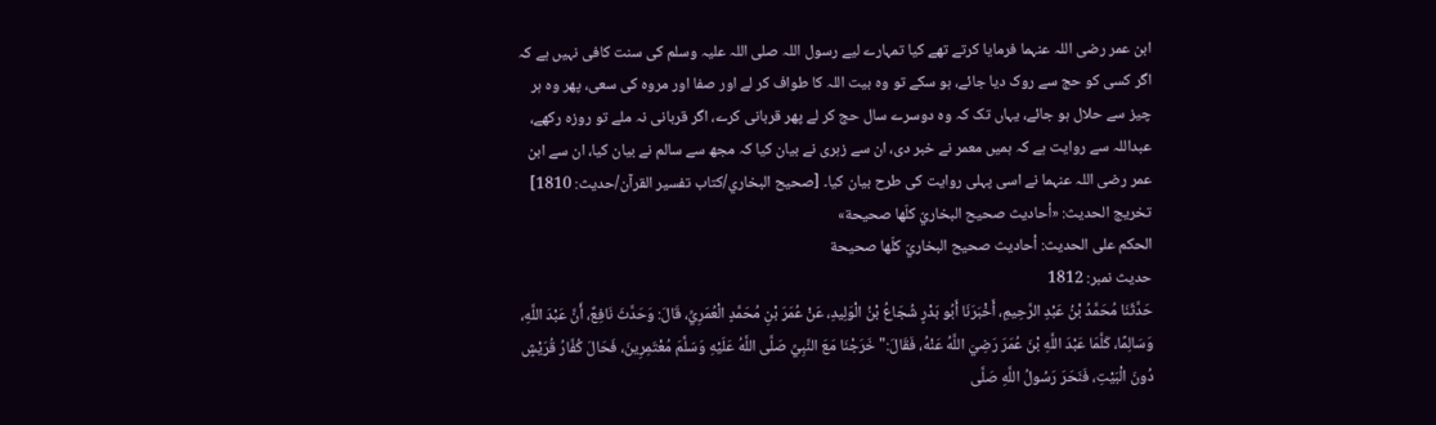ابن عمر رضی اللہ عنہما فرمایا کرتے تھے کیا تمہارے لیے رسول اللہ صلی اللہ علیہ وسلم کی سنت کافی نہیں ہے کہ اگر کسی کو حج سے روک دیا جائے، ہو سکے تو وہ بیت اللہ کا طواف کر لے اور صفا اور مروہ کی سعی، پھر وہ ہر چیز سے حلال ہو جائے، یہاں تک کہ وہ دوسرے سال حج کر لے پھر قربانی کرے، اگر قربانی نہ ملے تو روزہ رکھے، عبداللہ سے روایت ہے کہ ہمیں معمر نے خبر دی، ان سے زہری نے بیان کیا کہ مجھ سے سالم نے بیان کیا، ان سے ابن عمر رضی اللہ عنہما نے اسی پہلی روایت کی طرح بیان کیا۔ [صحيح البخاري/كتاب تفسير القرآن/حدیث: 1810]
تخریج الحدیث: «أحاديث صحيح البخاريّ كلّها صحيحة»
الحكم على الحديث: أحاديث صحيح البخاريّ كلّها صحيحة
حدیث نمبر: 1812
حَدَّثَنَا مُحَمَّدُ بْنُ عَبْدِ الرَّحِيمِ، أَخْبَرَنَا أَبُو بَدْرٍ شُجَاعُ بْنُ الْوَلِيدِ، عَنْ عُمَرَ بْنِ مُحَمَّدٍ الْعُمَرِيِّ، قَالَ: وَحَدَّثَ نَافِعٌ، أَنَّ عَبْدَ اللَّهِ، وَسَالِمًا، كَلَّمَا عَبْدَ اللَّهِ بْنَ عُمَرَ رَضِيَ اللَّهُ عَنْهُ، فَقَالَ:" خَرَجْنَا مَعَ النَّبِيِّ صَلَّى اللَّهُ عَلَيْهِ وَسَلَّمَ مُعْتَمِرِينَ، فَحَالَ كُفَّارُ قُرَيْشٍ دُونَ الْبَيْتِ، فَنَحَرَ رَسُولُ اللَّهِ صَلَّى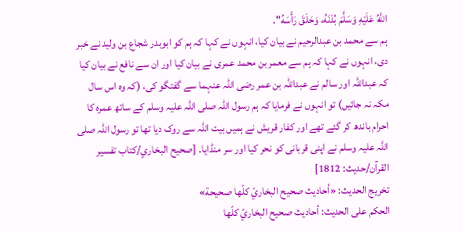اللَّهُ عَلَيْهِ وَسَلَّمَ بُدْنَهُ، وَحَلَقَ رَأْسَهُ".
ہم سے محمد بن عبدالرحیم نے بیان کیا، انہوں نے کہا کہ ہم کو ابوبدر شجاع بن ولید نے خبر دی، انہوں نے کہا کہ ہم سے معمر بن محمد عمری نے بیان کیا اور ان سے نافع نے بیان کیا کہ عبداللہ اور سالم نے عبداللہ بن عمر رضی اللہ عنہما سے گفتگو کی، (کہ وہ اس سال مکہ نہ جائیں) تو انہوں نے فرمایا کہ ہم رسول اللہ صلی اللہ علیہ وسلم کے ساتھ عمرہ کا احرام باندھ کر گئے تھے اور کفار قریش نے ہمیں بیت اللہ سے روک دیا تھا تو رسول اللہ صلی اللہ علیہ وسلم نے اپنی قربانی کو نحر کیا اور سر منڈایا۔ [صحيح البخاري/كتاب تفسير القرآن/حدیث: 1812]
تخریج الحدیث: «أحاديث صحيح البخاريّ كلّها صحيحة»
الحكم على الحديث: أحاديث صحيح البخاريّ كلّها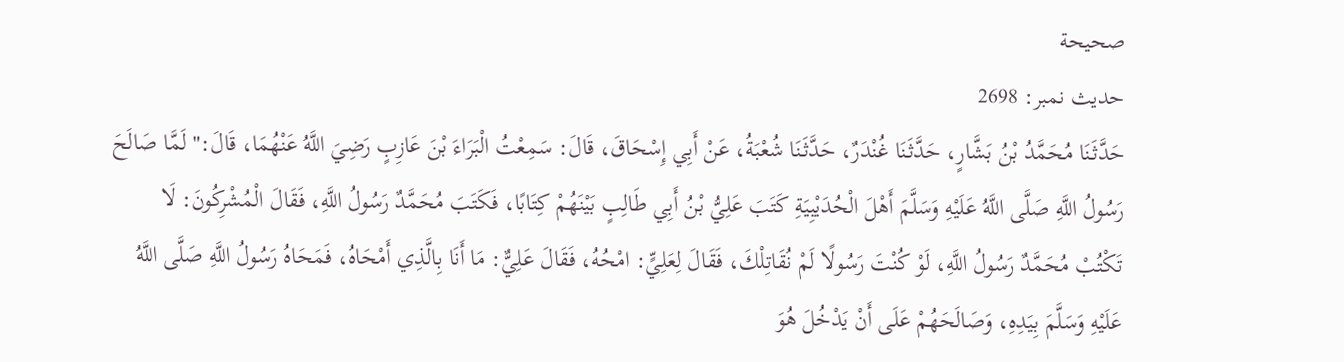صحيحة
حدیث نمبر: 2698
حَدَّثَنَا مُحَمَّدُ بْنُ بَشَّارٍ، حَدَّثَنَا غُنْدَرٌ، حَدَّثَنَا شُعْبَةُ، عَنْ أَبِي إِسْحَاقَ، قَالَ: سَمِعْتُ الْبَرَاءَ بْنَ عَازِبٍ رَضِيَ اللَّهُ عَنْهُمَا، قَالَ:" لَمَّا صَالَحَ رَسُولُ اللَّهِ صَلَّى اللَّهُ عَلَيْهِ وَسَلَّمَ أَهْلَ الْحُدَيْبِيَةِ كَتَبَ عَلِيُّ بْنُ أَبِي طَالِبٍ بَيْنَهُمْ كِتَابًا، فَكَتَبَ مُحَمَّدٌ رَسُولُ اللَّهِ، فَقَالَ الْمُشْرِكُونَ: لَا تَكْتُبْ مُحَمَّدٌ رَسُولُ اللَّهِ، لَوْ كُنْتَ رَسُولًا لَمْ نُقَاتِلْكَ، فَقَالَ لِعَلِيٍّ: امْحُهُ، فَقَالَ عَلِيٌّ: مَا أَنَا بِالَّذِي أَمْحَاهُ، فَمَحَاهُ رَسُولُ اللَّهِ صَلَّى اللَّهُ عَلَيْهِ وَسَلَّمَ بِيَدِهِ، وَصَالَحَهُمْ عَلَى أَنْ يَدْخُلَ هُوَ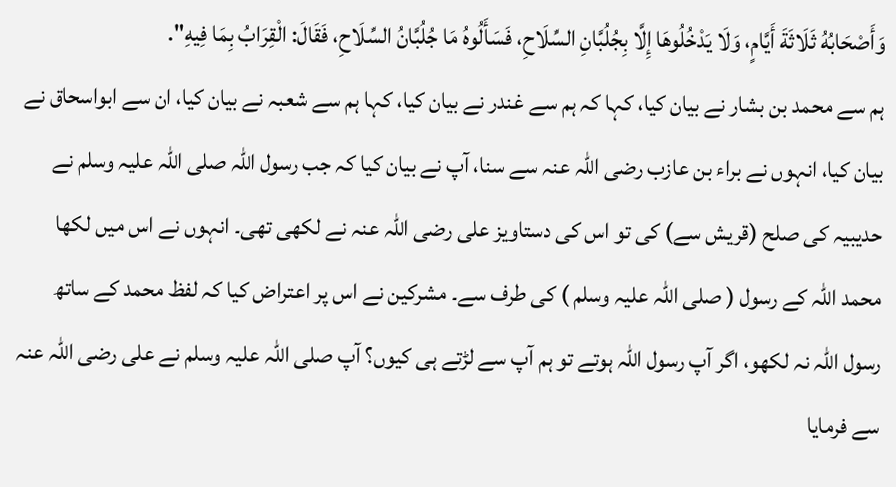وَأَصْحَابُهُ ثَلَاثَةَ أَيَّامٍ، وَلَا يَدْخُلُوهَا إِلَّا بِجُلُبَّانِ السِّلَاحِ، فَسَأَلُوهُ مَا جُلُبَّانُ السِّلَاحِ، فَقَالَ: الْقِرَابُ بِمَا فِيهِ".
ہم سے محمد بن بشار نے بیان کیا، کہا کہ ہم سے غندر نے بیان کیا، کہا ہم سے شعبہ نے بیان کیا، ان سے ابواسحاق نے بیان کیا، انہوں نے براء بن عازب رضی اللہ عنہ سے سنا، آپ نے بیان کیا کہ جب رسول اللہ صلی اللہ علیہ وسلم نے حدیبیہ کی صلح (قریش سے) کی تو اس کی دستاویز علی رضی اللہ عنہ نے لکھی تھی۔ انہوں نے اس میں لکھا محمد اللہ کے رسول ( صلی اللہ علیہ وسلم ) کی طرف سے۔ مشرکین نے اس پر اعتراض کیا کہ لفظ محمد کے ساتھ رسول اللہ نہ لکھو، اگر آپ رسول اللہ ہوتے تو ہم آپ سے لڑتے ہی کیوں؟ آپ صلی اللہ علیہ وسلم نے علی رضی اللہ عنہ سے فرمایا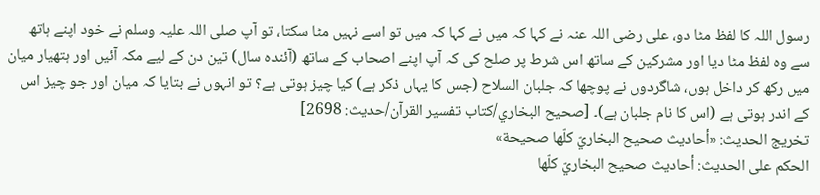رسول اللہ کا لفظ مٹا دو، علی رضی اللہ عنہ نے کہا کہ میں نے کہا کہ میں تو اسے نہیں مٹا سکتا، تو آپ صلی اللہ علیہ وسلم نے خود اپنے ہاتھ سے وہ لفظ مٹا دیا اور مشرکین کے ساتھ اس شرط پر صلح کی کہ آپ اپنے اصحاب کے ساتھ (آئندہ سال) تین دن کے لیے مکہ آئیں اور ہتھیار میان میں رکھ کر داخل ہوں، شاگردوں نے پوچھا کہ جلبان السلاح (جس کا یہاں ذکر ہے) کیا چیز ہوتی ہے؟ تو انہوں نے بتایا کہ میان اور جو چیز اس کے اندر ہوتی ہے (اس کا نام جلبان ہے)۔ [صحيح البخاري/كتاب تفسير القرآن/حدیث: 2698]
تخریج الحدیث: «أحاديث صحيح البخاريّ كلّها صحيحة»
الحكم على الحديث: أحاديث صحيح البخاريّ كلّها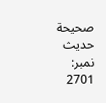صحيحة
حدیث نمبر: 2701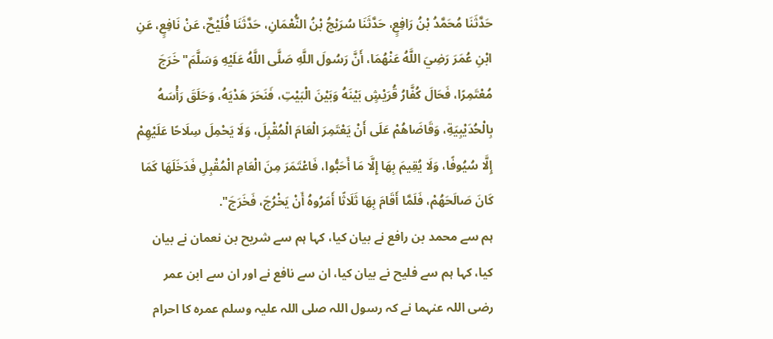حَدَّثَنَا مُحَمَّدُ بْنُ رَافِعٍ، حَدَّثَنَا سُرَيْجُ بْنُ النُّعْمَانِ، حَدَّثَنَا فُلَيْحٌ، عَنْ نَافِعٍ، عَنِ ابْنِ عُمَرَ رَضِيَ اللَّهُ عَنْهُمَا، أَنَّ رَسُولَ اللَّهِ صَلَّى اللَّهُ عَلَيْهِ وَسَلَّمَ" خَرَجَ مُعْتَمِرًا، فَحَالَ كُفَّارُ قُرَيْشٍ بَيْنَهُ وَبَيْنَ الْبَيْتِ، فَنَحَرَ هَدْيَهُ، وَحَلَقَ رَأْسَهُ بِالْحُدَيْبِيَةِ، وَقَاضَاهُمْ عَلَى أَنْ يَعْتَمِرَ الْعَامَ الْمُقْبِلَ، وَلَا يَحْمِلَ سِلَاحًا عَلَيْهِمْ إِلَّا سُيُوفًا، وَلَا يُقِيمَ بِهَا إِلَّا مَا أَحَبُّوا، فَاعْتَمَرَ مِنَ الْعَامِ الْمُقْبِلِ فَدَخَلَهَا كَمَا كَانَ صَالَحَهُمْ، فَلَمَّا أَقَامَ بِهَا ثَلَاثًا أَمَرُوهُ أَنْ يَخْرُجَ، فَخَرَجَ".
ہم سے محمد بن رافع نے بیان کیا، کہا ہم سے شریح بن نعمان نے بیان کیا، کہا ہم سے فلیح نے بیان کیا، ان سے نافع نے اور ان سے ابن عمر رضی اللہ عنہما نے کہ رسول اللہ صلی اللہ علیہ وسلم عمرہ کا احرام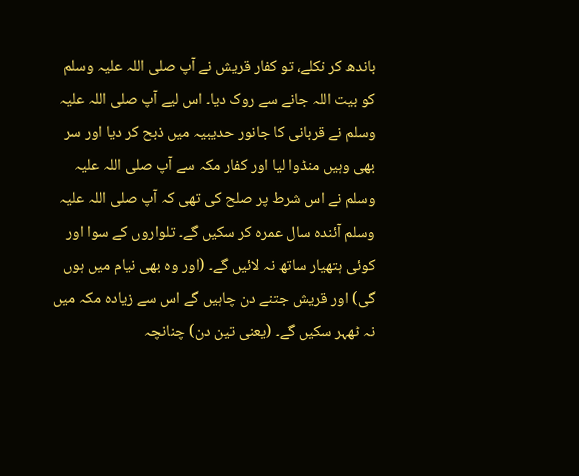باندھ کر نکلے، تو کفار قریش نے آپ صلی اللہ علیہ وسلم کو بیت اللہ جانے سے روک دیا۔ اس لیے آپ صلی اللہ علیہ وسلم نے قربانی کا جانور حدیبیہ میں ذبح کر دیا اور سر بھی وہیں منڈوا لیا اور کفار مکہ سے آپ صلی اللہ علیہ وسلم نے اس شرط پر صلح کی تھی کہ آپ صلی اللہ علیہ وسلم آئندہ سال عمرہ کر سکیں گے۔ تلواروں کے سوا اور کوئی ہتھیار ساتھ نہ لائیں گے۔ (اور وہ بھی نیام میں ہوں گی) اور قریش جتنے دن چاہیں گے اس سے زیادہ مکہ میں نہ ٹھہر سکیں گے۔ (یعنی تین دن) چنانچہ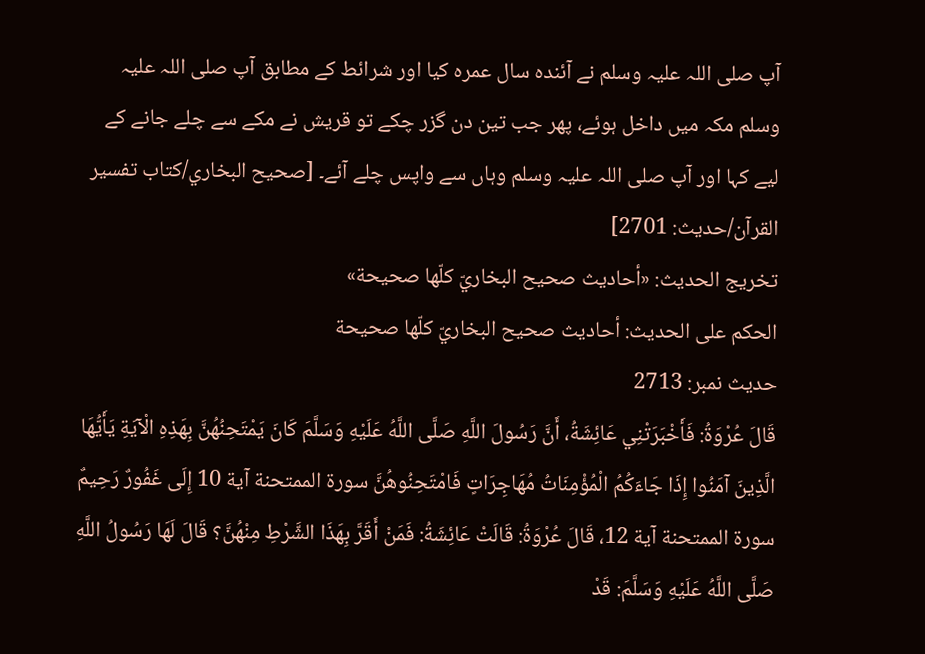آپ صلی اللہ علیہ وسلم نے آئندہ سال عمرہ کیا اور شرائط کے مطابق آپ صلی اللہ علیہ وسلم مکہ میں داخل ہوئے، پھر جب تین دن گزر چکے تو قریش نے مکے سے چلے جانے کے لیے کہا اور آپ صلی اللہ علیہ وسلم وہاں سے واپس چلے آئے۔ [صحيح البخاري/كتاب تفسير القرآن/حدیث: 2701]
تخریج الحدیث: «أحاديث صحيح البخاريّ كلّها صحيحة»
الحكم على الحديث: أحاديث صحيح البخاريّ كلّها صحيحة
حدیث نمبر: 2713
قَالَ عُرْوَةُ: فَأَخْبَرَتْنِي عَائِشَةُ، أَنَّ رَسُولَ اللَّهِ صَلَّى اللَّهُ عَلَيْهِ وَسَلَّمَ كَانَ يَمْتَحِنُهُنَّ بِهَذِهِ الْآيَةِ يَأَيُّهَا الَّذِينَ آمَنُوا إِذَا جَاءَكُمُ الْمُؤْمِنَاتُ مُهَاجِرَاتٍ فَامْتَحِنُوهُنَّ سورة الممتحنة آية 10 إِلَى غَفُورٌ رَحِيمٌ سورة الممتحنة آية 12، قَالَ عُرْوَةُ: قَالَتْ عَائِشَةُ: فَمَنْ أَقَرَّ بِهَذَا الشَّرْطِ مِنْهُنَّ؟ قَالَ لَهَا رَسُولُ اللَّهِ صَلَّى اللَّهُ عَلَيْهِ وَسَلَّمَ: قَدْ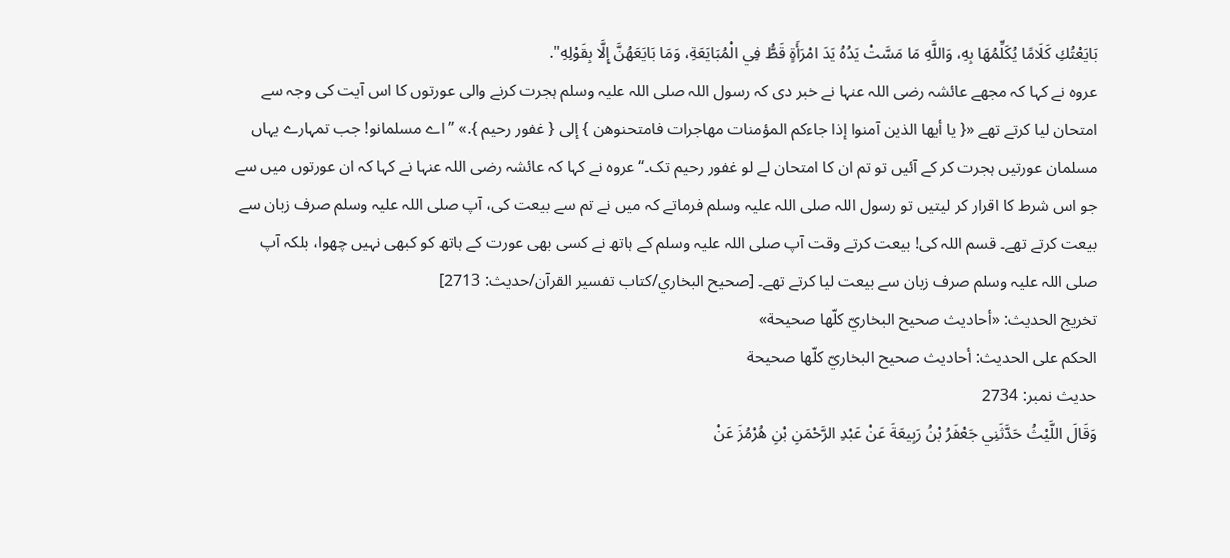بَايَعْتُكِ كَلَامًا يُكَلِّمُهَا بِهِ، وَاللَّهِ مَا مَسَّتْ يَدُهُ يَدَ امْرَأَةٍ قَطُّ فِي الْمُبَايَعَةِ، وَمَا بَايَعَهُنَّ إِلَّا بِقَوْلِهِ".
عروہ نے کہا کہ مجھے عائشہ رضی اللہ عنہا نے خبر دی کہ رسول اللہ صلی اللہ علیہ وسلم ہجرت کرنے والی عورتوں کا اس آیت کی وجہ سے امتحان لیا کرتے تھے «{ يا أيها الذين آمنوا إذا جاءكم المؤمنات مهاجرات فامتحنوهن } إلى { غفور رحيم }.» ”اے مسلمانو! جب تمہارے یہاں مسلمان عورتیں ہجرت کر کے آئیں تو تم ان کا امتحان لے لو غفور رحیم تک۔“ عروہ نے کہا کہ عائشہ رضی اللہ عنہا نے کہا کہ ان عورتوں میں سے جو اس شرط کا اقرار کر لیتیں تو رسول اللہ صلی اللہ علیہ وسلم فرماتے کہ میں نے تم سے بیعت کی، آپ صلی اللہ علیہ وسلم صرف زبان سے بیعت کرتے تھے۔ قسم اللہ کی! بیعت کرتے وقت آپ صلی اللہ علیہ وسلم کے ہاتھ نے کسی بھی عورت کے ہاتھ کو کبھی نہیں چھوا، بلکہ آپ صلی اللہ علیہ وسلم صرف زبان سے بیعت لیا کرتے تھے۔ [صحيح البخاري/كتاب تفسير القرآن/حدیث: 2713]
تخریج الحدیث: «أحاديث صحيح البخاريّ كلّها صحيحة»
الحكم على الحديث: أحاديث صحيح البخاريّ كلّها صحيحة
حدیث نمبر: 2734
وَقَالَ اللَّيْثُ حَدَّثَنِي جَعْفَرُ بْنُ رَبِيعَةَ عَنْ عَبْدِ الرَّحْمَنِ بْنِ هُرْمُزَ عَنْ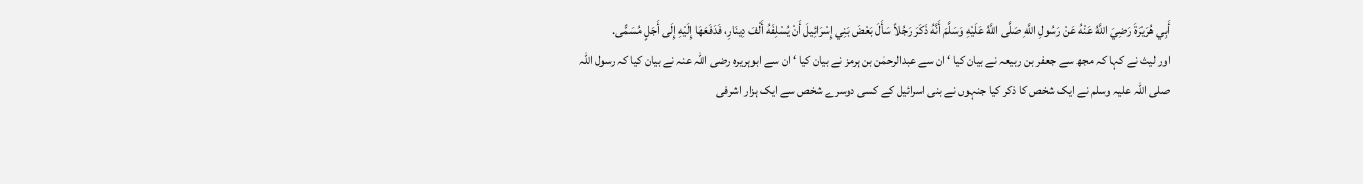أَبِي هُرَيْرَةَ رَضِيَ اللَّهُ عَنْهُ عَنْ رَسُولِ اللَّهِ صَلَّى اللَّهُ عَلَيْهِ وَسَلَّمَ أَنَّهُ ذَكَرَ رَجُلاً سَأَلَ بَعْضَ بَنِي إِسْرَائِيلَ أَنْ يُسْلِفَهُ أَلْفَ دِينَارِ، فَدَفَعَهَا إِلَيْهِ إِلَى أَجَلٍ مُسَمًّى.
اور لیث نے کہا کہ مجھ سے جعفر بن ربیعہ نے بیان کیا ‘ ان سے عبدالرحمٰن بن ہرمز نے بیان کیا ‘ ان سے ابوہریرہ رضی اللہ عنہ نے بیان کیا کہ رسول اللہ صلی اللہ علیہ وسلم نے ایک شخص کا ذکر کیا جنہوں نے بنی اسرائیل کے کسی دوسرے شخص سے ایک ہزار اشرفی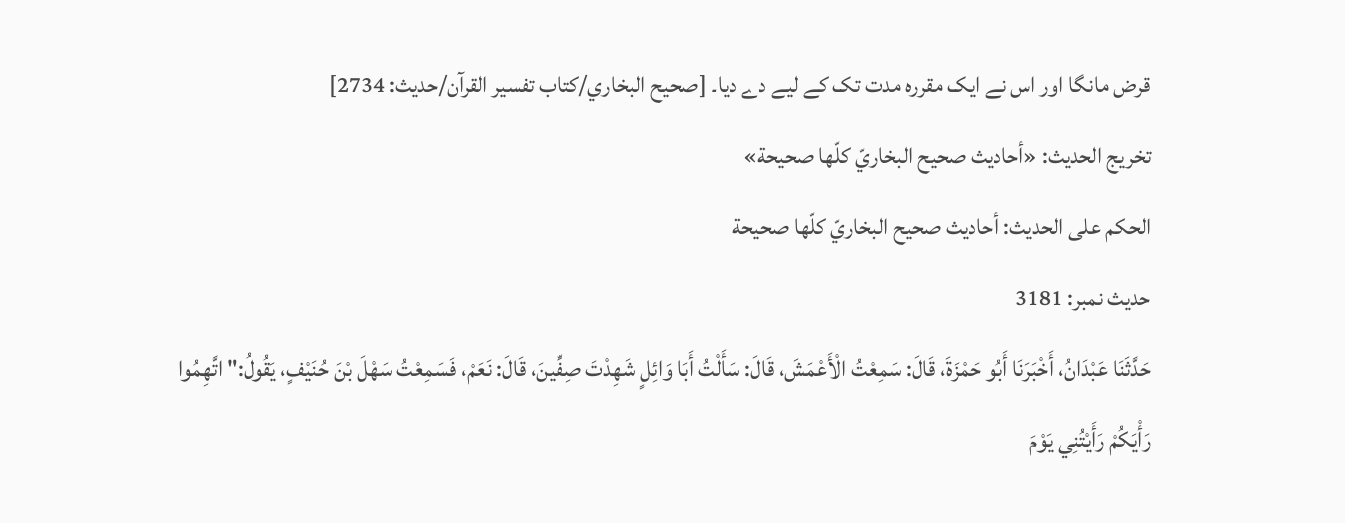قرض مانگا اور اس نے ایک مقررہ مدت تک کے لیے دے دیا۔ [صحيح البخاري/كتاب تفسير القرآن/حدیث: 2734]
تخریج الحدیث: «أحاديث صحيح البخاريّ كلّها صحيحة»
الحكم على الحديث: أحاديث صحيح البخاريّ كلّها صحيحة
حدیث نمبر: 3181
حَدَّثَنَا عَبْدَانُ، أَخْبَرَنَا أَبُو حَمْزَةَ، قَالَ: سَمِعْتُ الْأَعْمَشَ، قَالَ: سَأَلْتُ أَبَا وَائِلٍ شَهِدْتَ صِفِّينَ، قَالَ: نَعَمْ، فَسَمِعْتُ سَهْلَ بْنَ حُنَيْفٍ، يَقُولُ:" اتَّهِمُوا رَأْيَكُمْ رَأَيْتُنِي يَوْمَ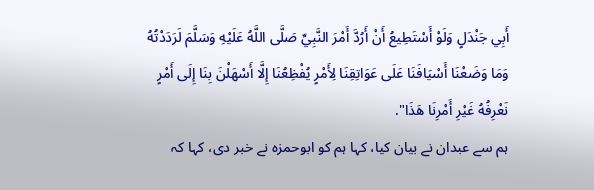أَبِي جَنْدَلٍ وَلَوْ أَسْتَطِيعُ أَنْ أَرُدَّ أَمْرَ النَّبِيِّ صَلَّى اللَّهُ عَلَيْهِ وَسَلَّمَ لَرَدَدْتُهُ وَمَا وَضَعْنَا أَسْيَافَنَا عَلَى عَوَاتِقِنَا لِأَمْرٍ يُفْظِعُنَا إِلَّا أَسْهَلْنَ بِنَا إِلَى أَمْرٍ نَعْرِفُهُ غَيْرِ أَمْرِنَا هَذَا".
ہم سے عبدان نے بیان کیا، کہا ہم کو ابوحمزہ نے خبر دی، کہا کہ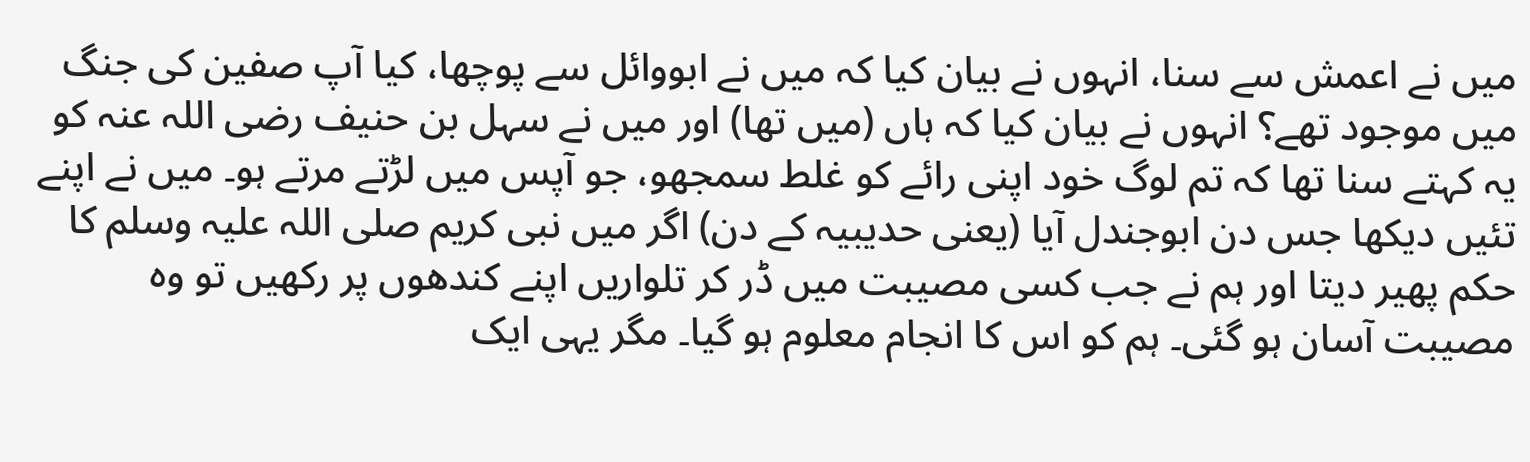میں نے اعمش سے سنا، انہوں نے بیان کیا کہ میں نے ابووائل سے پوچھا، کیا آپ صفین کی جنگ میں موجود تھے؟ انہوں نے بیان کیا کہ ہاں (میں تھا) اور میں نے سہل بن حنیف رضی اللہ عنہ کو یہ کہتے سنا تھا کہ تم لوگ خود اپنی رائے کو غلط سمجھو، جو آپس میں لڑتے مرتے ہو۔ میں نے اپنے تئیں دیکھا جس دن ابوجندل آیا (یعنی حدیبیہ کے دن) اگر میں نبی کریم صلی اللہ علیہ وسلم کا حکم پھیر دیتا اور ہم نے جب کسی مصیبت میں ڈر کر تلواریں اپنے کندھوں پر رکھیں تو وہ مصیبت آسان ہو گئی۔ ہم کو اس کا انجام معلوم ہو گیا۔ مگر یہی ایک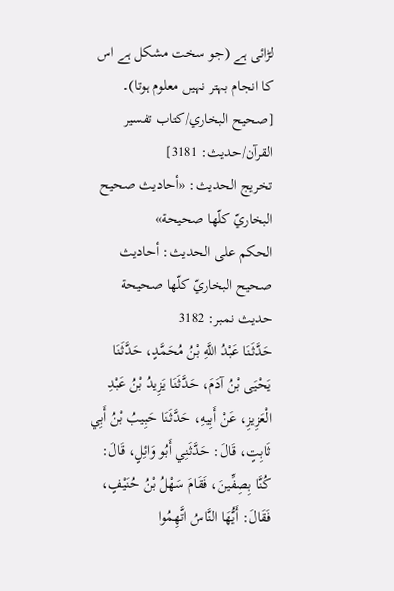لڑائی ہے (جو سخت مشکل ہے اس کا انجام بہتر نہیں معلوم ہوتا)۔ [صحيح البخاري/كتاب تفسير القرآن/حدیث: 3181]
تخریج الحدیث: «أحاديث صحيح البخاريّ كلّها صحيحة»
الحكم على الحديث: أحاديث صحيح البخاريّ كلّها صحيحة
حدیث نمبر: 3182
حَدَّثَنَا عَبْدُ اللَّهِ بْنُ مُحَمَّدٍ، حَدَّثَنَا يَحْيَى بْنُ آدَمَ، حَدَّثَنَا يَزِيدُ بْنُ عَبْدِ الْعَزِيزِ، عَنْ أَبِيهِ، حَدَّثَنَا حَبِيبُ بْنُ أَبِي ثَابِتٍ، قَالَ: حَدَّثَنِي أَبُو وَائِلٍ، قَالَ: كُنَّا بِصِفِّينَ، فَقَامَ سَهْلُ بْنُ حُنَيْفٍ، فَقَالَ: أَيُّهَا النَّاسُ اتَّهِمُوا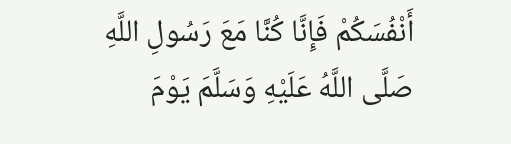أَنْفُسَكُمْ فَإِنَّا كُنَّا مَعَ رَسُولِ اللَّهِ صَلَّى اللَّهُ عَلَيْهِ وَسَلَّمَ يَوْمَ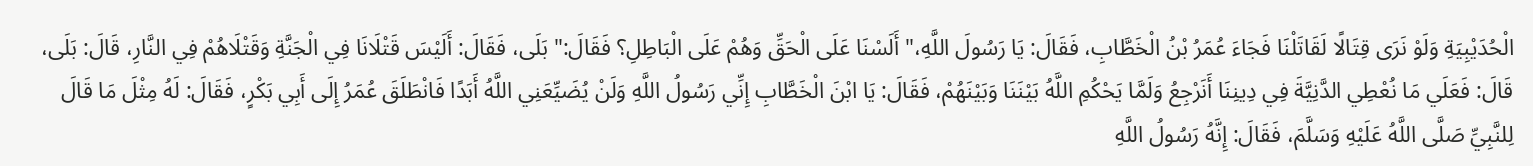الْحُدَيْبِيَةِ وَلَوْ نَرَى قِتَالًا لَقَاتَلْنَا فَجَاءَ عُمَرُ بْنُ الْخَطَّابِ، فَقَالَ: يَا رَسُولَ اللَّهِ،" أَلَسْنَا عَلَى الْحَقِّ وَهُمْ عَلَى الْبَاطِلِ؟ فَقَالَ:" بَلَى، فَقَالَ: أَلَيْسَ قَتْلَانَا فِي الْجَنَّةِ وَقَتْلَاهُمْ فِي النَّارِ، قَالَ: بَلَى، قَالَ: فَعَلَي مَا نُعْطِي الدَّنِيَّةَ فِي دِينِنَا أَنَرْجِعُ وَلَمَّا يَحْكُمِ اللَّهُ بَيْنَنَا وَبَيْنَهُمْ، فَقَالَ: يَا ابْنَ الْخَطَّابِ إِنِّي رَسُولُ اللَّهِ وَلَنْ يُضَيِّعَنِي اللَّهُ أَبَدًا فَانْطَلَقَ عُمَرُ إِلَى أَبِي بَكْرٍ، فَقَالَ: لَهُ مِثْلَ مَا قَالَ لِلنَّبِيِّ صَلَّى اللَّهُ عَلَيْهِ وَسَلَّمَ، فَقَالَ: إِنَّهُ رَسُولُ اللَّهِ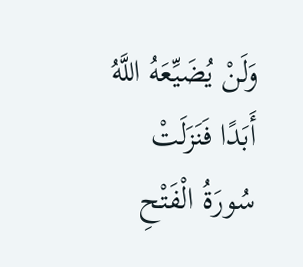وَلَنْ يُضَيِّعَهُ اللَّهُ أَبَدًا فَنَزَلَتْ سُورَةُ الْفَتْحِ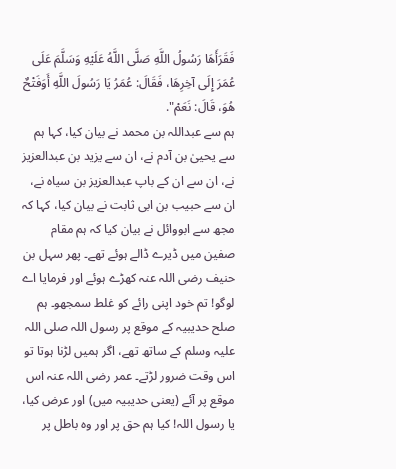فَقَرَأَهَا رَسُولُ اللَّهِ صَلَّى اللَّهُ عَلَيْهِ وَسَلَّمَ عَلَى عُمَرَ إِلَى آخِرِهَا، فَقَالَ: عُمَرُ يَا رَسُولَ اللَّهِ أَوَفَتْحٌ هُوَ، قَالَ: نَعَمْ".
ہم سے عبداللہ بن محمد نے بیان کیا، کہا ہم سے یحییٰ بن آدم نے، ان سے یزید بن عبدالعزیز نے، ان سے ان کے باپ عبدالعزیز بن سیاہ نے، ان سے حبیب بن ابی ثابت نے بیان کیا، کہا کہ مجھ سے ابووائل نے بیان کیا کہ ہم مقام صفین میں ڈیرے ڈالے ہوئے تھے۔ پھر سہل بن حنیف رضی اللہ عنہ کھڑے ہوئے اور فرمایا اے لوگو! تم خود اپنی رائے کو غلط سمجھو۔ ہم صلح حدیبیہ کے موقع پر رسول اللہ صلی اللہ علیہ وسلم کے ساتھ تھے، اگر ہمیں لڑنا ہوتا تو اس وقت ضرور لڑتے۔ عمر رضی اللہ عنہ اس موقع پر آئے (یعنی حدیبیہ میں) اور عرض کیا، یا رسول اللہ! کیا ہم حق پر اور وہ باطل پر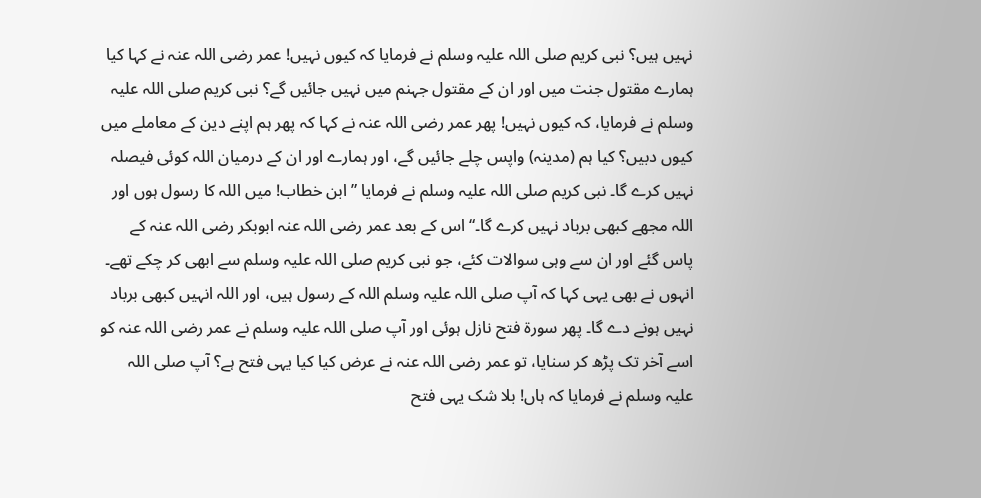نہیں ہیں؟ نبی کریم صلی اللہ علیہ وسلم نے فرمایا کہ کیوں نہیں! عمر رضی اللہ عنہ نے کہا کیا ہمارے مقتول جنت میں اور ان کے مقتول جہنم میں نہیں جائیں گے؟ نبی کریم صلی اللہ علیہ وسلم نے فرمایا، کہ کیوں نہیں! پھر عمر رضی اللہ عنہ نے کہا کہ پھر ہم اپنے دین کے معاملے میں کیوں دبیں؟ کیا ہم (مدینہ) واپس چلے جائیں گے، اور ہمارے اور ان کے درمیان اللہ کوئی فیصلہ نہیں کرے گا۔ نبی کریم صلی اللہ علیہ وسلم نے فرمایا ”ابن خطاب! میں اللہ کا رسول ہوں اور اللہ مجھے کبھی برباد نہیں کرے گا۔“ اس کے بعد عمر رضی اللہ عنہ ابوبکر رضی اللہ عنہ کے پاس گئے اور ان سے وہی سوالات کئے، جو نبی کریم صلی اللہ علیہ وسلم سے ابھی کر چکے تھے۔ انہوں نے بھی یہی کہا کہ آپ صلی اللہ علیہ وسلم اللہ کے رسول ہیں، اور اللہ انہیں کبھی برباد نہیں ہونے دے گا۔ پھر سورۃ فتح نازل ہوئی اور آپ صلی اللہ علیہ وسلم نے عمر رضی اللہ عنہ کو اسے آخر تک پڑھ کر سنایا، تو عمر رضی اللہ عنہ نے عرض کیا کیا یہی فتح ہے؟ آپ صلی اللہ علیہ وسلم نے فرمایا کہ ہاں! بلا شک یہی فتح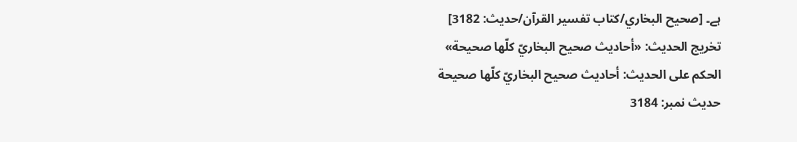ہے۔ [صحيح البخاري/كتاب تفسير القرآن/حدیث: 3182]
تخریج الحدیث: «أحاديث صحيح البخاريّ كلّها صحيحة»
الحكم على الحديث: أحاديث صحيح البخاريّ كلّها صحيحة
حدیث نمبر: 3184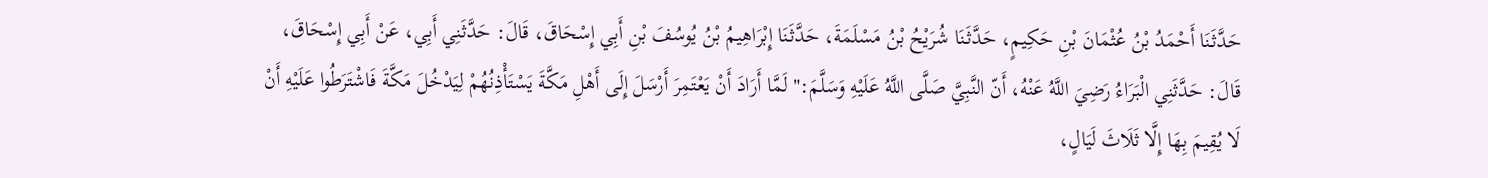حَدَّثَنَا أَحْمَدُ بْنُ عُثْمَانَ بْنِ حَكِيمٍ، حَدَّثَنَا شُرَيْحُ بْنُ مَسْلَمَةَ، حَدَّثَنَا إِبْرَاهِيمُ بْنُ يُوسُفَ بْنِ أَبِي إِسْحَاقَ، قَالَ: حَدَّثَنِي أَبِي، عَنْ أَبِي إِسْحَاقَ، قَالَ: حَدَّثَنِي الْبَرَاءُ رَضِيَ اللَّهُ عَنْهُ، أَنّ النَّبِيَّ صَلَّى اللَّهُ عَلَيْهِ وَسَلَّمَ:" لَمَّا أَرَادَ أَنْ يَعْتَمِرَ أَرْسَلَ إِلَى أَهْلِ مَكَّةَ يَسْتَأْذِنُهُمْ لِيَدْخُلَ مَكَّةَ فَاشْتَرَطُوا عَلَيْهِ أَنْ لَا يُقِيمَ بِهَا إِلَّا ثَلَاثَ لَيَالٍ،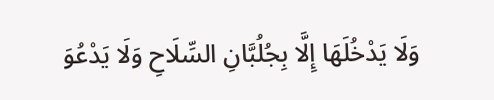وَلَا يَدْخُلَهَا إِلَّا بِجُلُبَّانِ السِّلَاحِ وَلَا يَدْعُوَ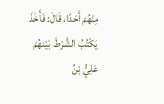مِنْهُمْ أَحَدًا، قَالَ: فَأَخَذَ يَكْتُبُ الشَّرْطَ بَيْنهُمْ عَلِيُّ بْنُ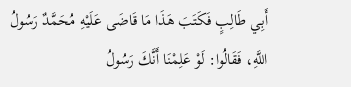أَبِي طَالِبٍ فَكَتَبَ هَذَا مَا قَاضَى عَلَيْهِ مُحَمَّدٌ رَسُولُ اللَّهِ، فَقَالُوا: لَوْ عَلِمْنَا أَنَّكَ رَسُولُ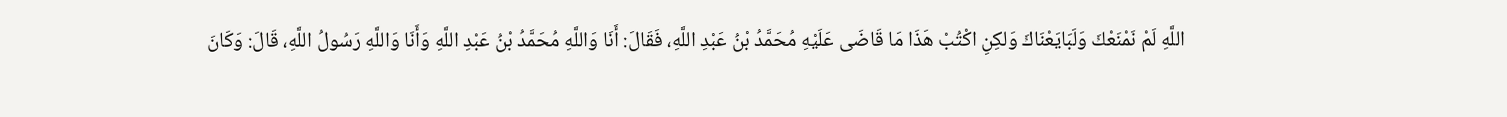اللَّهِ لَمْ نَمْنَعْكَ وَلَبَايَعْنَاكَ وَلكِنِ اكْتُبْ هَذَا مَا قَاضَى عَلَيْهِ مُحَمَّدُ بْنُ عَبْدِ اللَّهِ، فَقَالَ: أَنَا وَاللَّهِ مُحَمَّدُ بْنُ عَبْدِ اللَّهِ وَأَنَا وَاللَّهِ رَسُولُ اللَّهِ، قَالَ: وَكَانَ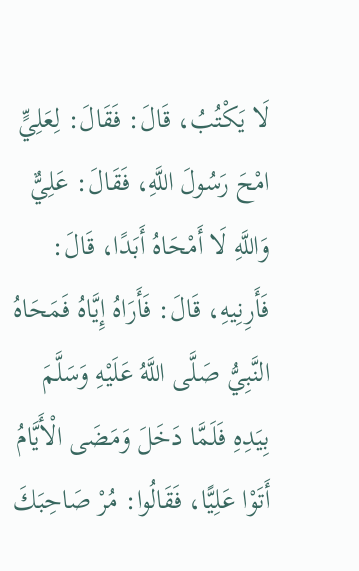لَا يَكْتُبُ، قَالَ: فَقَالَ: لِعَلِيٍّ امْحَ رَسُولَ اللَّهِ، فَقَالَ: عَلِيٌّ وَاللَّهِ لَا أَمْحَاهُ أَبَدًا، قَالَ: فَأَرِنِيهِ، قَالَ: فَأَرَاهُ إِيَّاهُ فَمَحَاهُ النَّبِيُّ صَلَّى اللَّهُ عَلَيْهِ وَسَلَّمَ بِيَدِهِ فَلَمَّا دَخَلَ وَمَضَى الْأَيَّامُ أَتَوْا عَلِيًّا، فَقَالُوا: مُرْ صَاحِبَكَ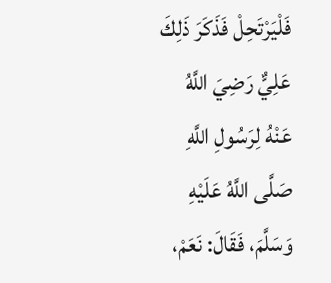فَلْيَرْتَحِلْ فَذَكَرَ ذَلِكَ عَلِيٌّ رَضِيَ اللَّهُ عَنْهُ لِرَسُولِ اللَّهِ صَلَّى اللَّهُ عَلَيْهِ وَسَلَّمَ، فَقَالَ: نَعَمْ،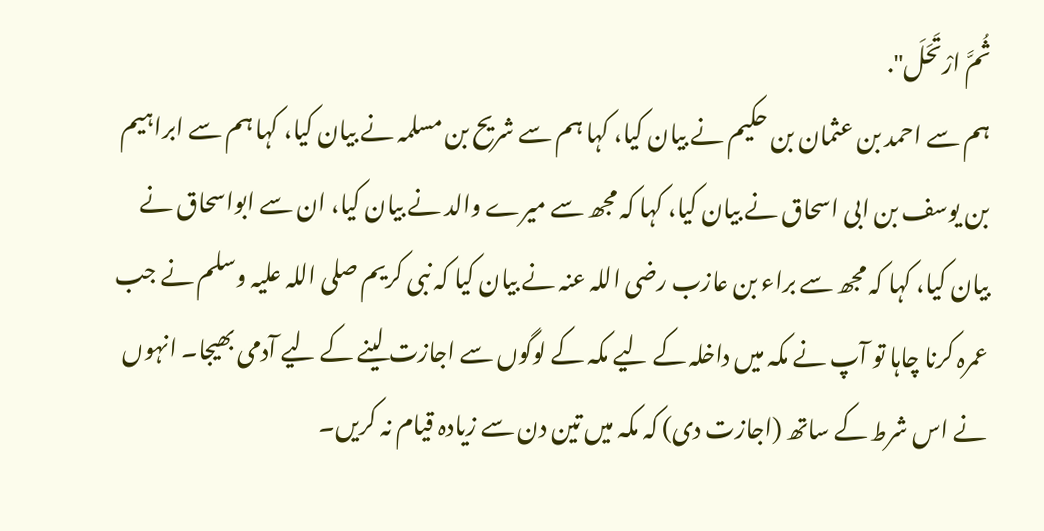ثُمَّ ارْتَحَلَ".
ہم سے احمد بن عثمان بن حکیم نے بیان کیا، کہا ہم سے شریح بن مسلمہ نے بیان کیا، کہا ہم سے ابراہیم بن یوسف بن ابی اسحاق نے بیان کیا، کہا کہ مجھ سے میرے والد نے بیان کیا، ان سے ابواسحاق نے بیان کیا، کہا کہ مجھ سے براء بن عازب رضی اللہ عنہ نے بیان کیا کہ نبی کریم صلی اللہ علیہ وسلم نے جب عمرہ کرنا چاہا تو آپ نے مکہ میں داخلہ کے لیے مکہ کے لوگوں سے اجازت لینے کے لیے آدمی بھیجا۔ انہوں نے اس شرط کے ساتھ (اجازت دی) کہ مکہ میں تین دن سے زیادہ قیام نہ کریں۔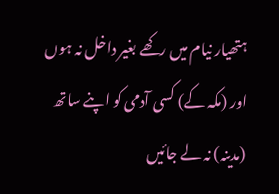ہتھیار نیام میں رکھے بغیر داخل نہ ہوں اور (مکہ کے) کسی آدمی کو اپنے ساتھ (مدینہ) نہ لے جائیں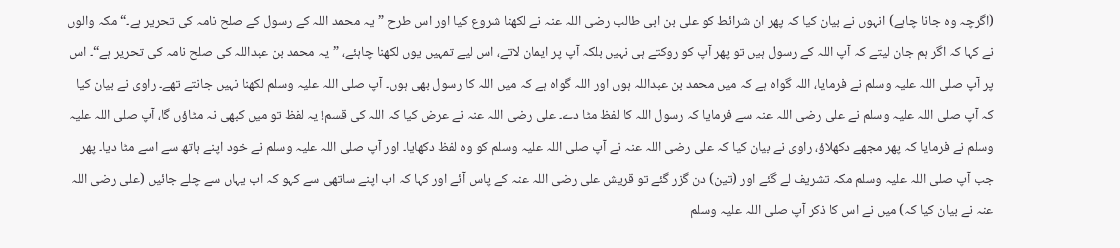(اگرچہ وہ جانا چاہے) انہوں نے بیان کیا کہ پھر ان شرائط کو علی بن ابی طالب رضی اللہ عنہ نے لکھنا شروع کیا اور اس طرح ”یہ محمد اللہ کے رسول کے صلح نامہ کی تحریر ہے۔“ مکہ والوں نے کہا کہ اگر ہم جان لیتے کہ آپ اللہ کے رسول ہیں تو پھر آپ کو روکتے ہی نہیں بلکہ آپ پر ایمان لاتے، اس لیے تمہیں یوں لکھنا چاہئے، ”یہ محمد بن عبداللہ کی صلح نامہ کی تحریر ہے“۔ اس پر آپ صلی اللہ علیہ وسلم نے فرمایا، اللہ گواہ ہے کہ میں محمد بن عبداللہ ہوں اور اللہ گواہ ہے کہ میں اللہ کا رسول بھی ہوں۔ آپ صلی اللہ علیہ وسلم لکھنا نہیں جانتے تھے۔ راوی نے بیان کیا کہ آپ صلی اللہ علیہ وسلم نے علی رضی اللہ عنہ سے فرمایا کہ رسول اللہ کا لفظ مٹا دے۔ علی رضی اللہ عنہ نے عرض کیا کہ اللہ کی قسم! یہ لفظ تو میں کبھی نہ مٹاؤں گا، آپ صلی اللہ علیہ وسلم نے فرمایا کہ پھر مجھے دکھلاؤ، راوی نے بیان کیا کہ علی رضی اللہ عنہ نے آپ صلی اللہ علیہ وسلم کو وہ لفظ دکھایا۔ اور آپ صلی اللہ علیہ وسلم نے خود اپنے ہاتھ سے اسے مٹا دیا۔ پھر جب آپ صلی اللہ علیہ وسلم مکہ تشریف لے گئے اور (تین) دن گزر گئے تو قریش علی رضی اللہ عنہ کے پاس آئے اور کہا کہ اب اپنے ساتھی سے کہو کہ اب یہاں سے چلے جائیں (علی رضی اللہ عنہ نے بیان کیا کہ) میں نے اس کا ذکر آپ صلی اللہ علیہ وسلم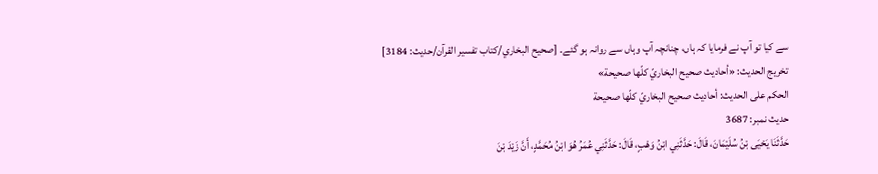سے کیا تو آپ نے فرمایا کہ ہاں، چنانچہ آپ وہاں سے روانہ ہو گئے۔ [صحيح البخاري/كتاب تفسير القرآن/حدیث: 3184]
تخریج الحدیث: «أحاديث صحيح البخاريّ كلّها صحيحة»
الحكم على الحديث: أحاديث صحيح البخاريّ كلّها صحيحة
حدیث نمبر: 3687
حَدَّثَنَا يَحْيَى بْنُ سُلَيْمَانَ، قَالَ: حَدَّثَنِي ابْنُ وَهْبٍ، قَالَ: حَدَّثَنِي عُمَرُ هُوَ ابْنُ مُحَمَّدٍ، أَنَّ زَيْدَ بْنَ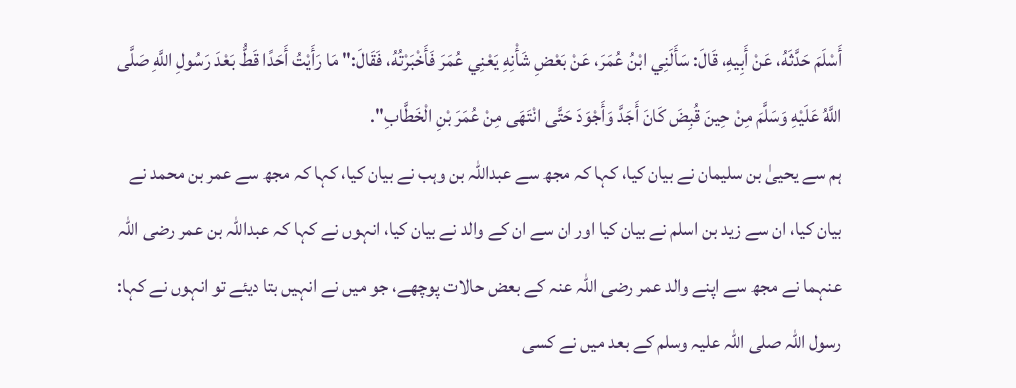أَسْلَمَ حَدَّثَهُ، عَنْ أَبِيهِ، قَالَ: سَأَلَنِي ابْنُ عُمَرَ، عَنْ بَعْضِ شَأْنِهِ يَعْنِي عُمَرَ فَأَخْبَرْتُهُ، فَقَالَ:" مَا رَأَيْتُ أَحَدًا قَطُّ بَعْدَ رَسُولِ اللَّهِ صَلَّى اللَّهُ عَلَيْهِ وَسَلَّمَ مِنْ حِينَ قُبِضَ كَانَ أَجَدَّ وَأَجْوَدَ حَتَّى انْتَهَى مِنْ عُمَرَ بْنِ الْخَطَّابِ".
ہم سے یحییٰ بن سلیمان نے بیان کیا، کہا کہ مجھ سے عبداللہ بن وہب نے بیان کیا، کہا کہ مجھ سے عمر بن محمد نے بیان کیا، ان سے زید بن اسلم نے بیان کیا اور ان سے ان کے والد نے بیان کیا، انہوں نے کہا کہ عبداللہ بن عمر رضی اللہ عنہما نے مجھ سے اپنے والد عمر رضی اللہ عنہ کے بعض حالات پوچھے، جو میں نے انہیں بتا دیئے تو انہوں نے کہا: رسول اللہ صلی اللہ علیہ وسلم کے بعد میں نے کسی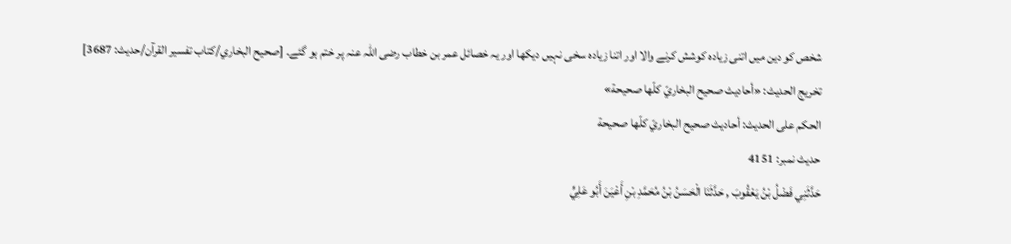شخص کو دین میں اتنی زیادہ کوشش کرنے والا اور اتنا زیادہ سخی نہیں دیکھا اور یہ خصائل عمر بن خطاب رضی اللہ عنہ پر ختم ہو گئے۔ [صحيح البخاري/كتاب تفسير القرآن/حدیث: 3687]
تخریج الحدیث: «أحاديث صحيح البخاريّ كلّها صحيحة»
الحكم على الحديث: أحاديث صحيح البخاريّ كلّها صحيحة
حدیث نمبر: 4151
حَدَّثَنِي فَضْلُ بْنُ يَعْقُوبَ , حَدَّثَنَا الْحَسَنُ بْنُ مُحَمَّدِ بْنِ أَعْيَنَ أَبُو عَلِيٍّ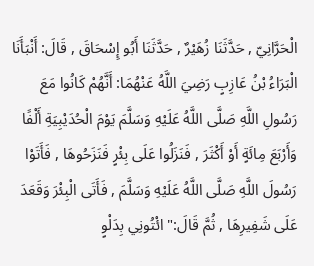الْحَرَّانِيّ , حَدَّثَنَا زُهَيْرٌ , حَدَّثَنَا أَبُو إِسْحَاقَ , قَالَ: أَنْبَأَنَا الْبَرَاءُ بْنُ عَازِبٍ رَضِيَ اللَّهُ عَنْهُمَا: أَنَّهُمْ كَانُوا مَعَ رَسُولِ اللَّهِ صَلَّى اللَّهُ عَلَيْهِ وَسَلَّمَ يَوْمَ الْحُدَيْبِيَةِ أَلْفًا وَأَرْبَعَ مِائَةٍ أَوْ أَكْثَرَ , فَنَزَلُوا عَلَى بِئْرٍ فَنَزَحُوهَا , فَأَتَوْا رَسُولَ اللَّهِ صَلَّى اللَّهُ عَلَيْهِ وَسَلَّمَ , فَأَتَى الْبِئْرَ وَقَعَدَ عَلَى شَفِيرِهَا , ثُمَّ قَالَ:" ائْتُونِي بِدَلْوٍ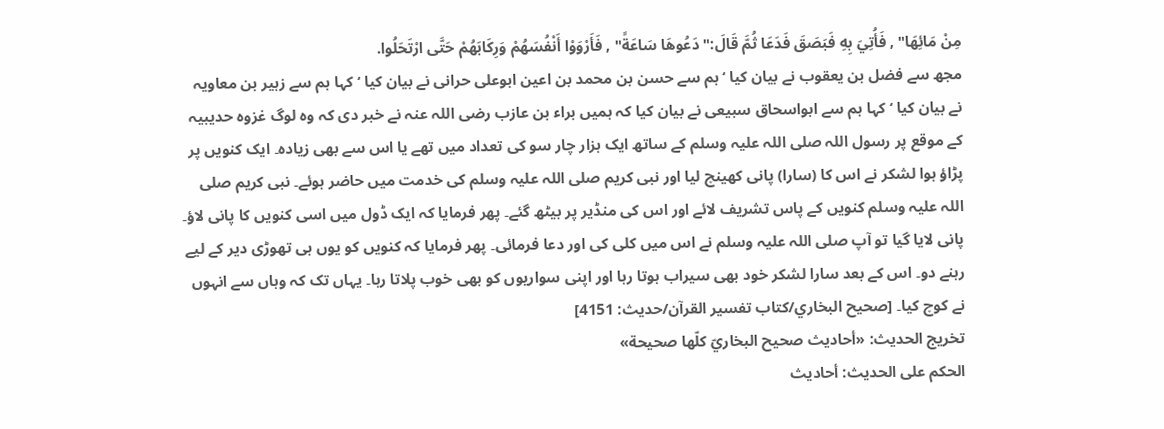مِنْ مَائِهَا" , فَأُتِيَ بِهِ فَبَصَقَ فَدَعَا ثُمَّ قَالَ:" دَعُوهَا سَاعَةً" , فَأَرْوَوْا أَنْفُسَهُمْ وَرِكَابَهُمْ حَتَّى ارْتَحَلُوا.
مجھ سے فضل بن یعقوب نے بیان کیا ‘ ہم سے حسن بن محمد بن اعین ابوعلی حرانی نے بیان کیا ‘ کہا ہم سے زہیر بن معاویہ نے بیان کیا ‘ کہا ہم سے ابواسحاق سبیعی نے بیان کیا کہ ہمیں براء بن عازب رضی اللہ عنہ نے خبر دی کہ وہ لوگ غزوہ حدیبیہ کے موقع پر رسول اللہ صلی اللہ علیہ وسلم کے ساتھ ایک ہزار چار سو کی تعداد میں تھے یا اس سے بھی زیادہ۔ ایک کنویں پر پڑاؤ ہوا لشکر نے اس کا (سارا) پانی کھینچ لیا اور نبی کریم صلی اللہ علیہ وسلم کی خدمت میں حاضر ہوئے۔ نبی کریم صلی اللہ علیہ وسلم کنویں کے پاس تشریف لائے اور اس کی منڈیر پر بیٹھ گئے۔ پھر فرمایا کہ ایک ڈول میں اسی کنویں کا پانی لاؤ۔ پانی لایا گیا تو آپ صلی اللہ علیہ وسلم نے اس میں کلی کی اور دعا فرمائی۔ پھر فرمایا کہ کنویں کو یوں ہی تھوڑی دیر کے لیے رہنے دو۔ اس کے بعد سارا لشکر خود بھی سیراب ہوتا رہا اور اپنی سواریوں کو بھی خوب پلاتا رہا۔ یہاں تک کہ وہاں سے انہوں نے کوچ کیا۔ [صحيح البخاري/كتاب تفسير القرآن/حدیث: 4151]
تخریج الحدیث: «أحاديث صحيح البخاريّ كلّها صحيحة»
الحكم على الحديث: أحاديث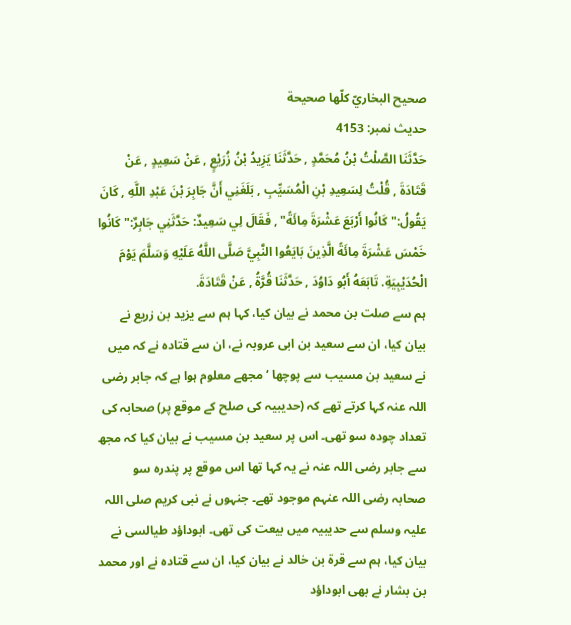صحيح البخاريّ كلّها صحيحة
حدیث نمبر: 4153
حَدَّثَنَا الصَّلْتُ بْنُ مُحَمَّدٍ , حَدَّثَنَا يَزِيدُ بْنُ زُرَيْعٍ , عَنْ سَعِيدٍ , عَنْ قَتَادَةَ , قُلْتُ لِسَعِيدِ بْنِ الْمُسَيِّبِ , بَلَغَنِي أَنَّ جَابِرَ بْنَ عَبْدِ اللَّهِ , كَانَ يَقُولُ:" كَانُوا أَرْبَعَ عَشْرَةَ مِائَةً" , فَقَالَ لِي سَعِيدٌ: حَدَّثَنِي جَابِرٌ:" كَانُوا خَمْسَ عَشْرَةَ مِائَةً الَّذِينَ بَايَعُوا النَّبِيَّ صَلَّى اللَّهُ عَلَيْهِ وَسَلَّمَ يَوْمَ الْحُدَيْبِيَةِ. تَابَعَهُ أَبُو دَاوُدَ , حَدَّثَنَا قُرَّةُ , عَنْ قَتَادَةَ.
ہم سے صلت بن محمد نے بیان کیا، کہا ہم سے یزید بن زریع نے بیان کیا، ان سے سعید بن ابی عروبہ نے، ان سے قتادہ نے کہ میں نے سعید بن مسیب سے پوچھا ‘ مجھے معلوم ہوا ہے کہ جابر رضی اللہ عنہ کہا کرتے تھے کہ (حدیبیہ کی صلح کے موقع پر) صحابہ کی تعداد چودہ سو تھی۔ اس پر سعید بن مسیب نے بیان کیا کہ مجھ سے جابر رضی اللہ عنہ نے یہ کہا تھا اس موقع پر پندرہ سو صحابہ رضی اللہ عنہم موجود تھے۔ جنہوں نے نبی کریم صلی اللہ علیہ وسلم سے حدیبیہ میں بیعت کی تھی۔ ابوداؤد طیالسی نے بیان کیا، ہم سے قرۃ بن خالد نے بیان کیا، ان سے قتادہ نے اور محمد بن بشار نے بھی ابوداؤد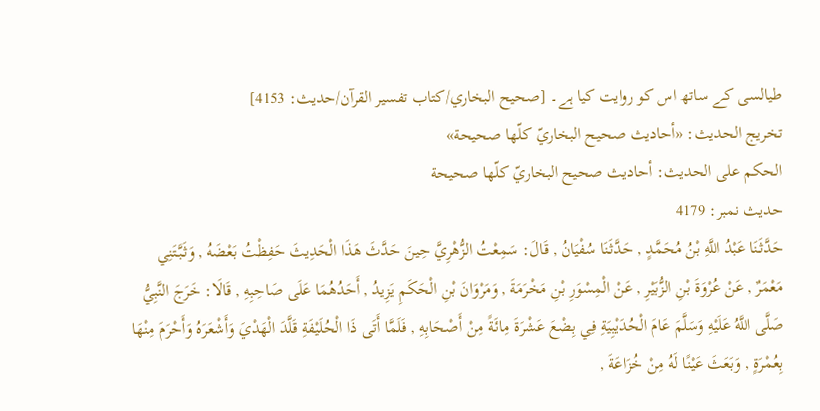طیالسی کے ساتھ اس کو روایت کیا ہے۔ [صحيح البخاري/كتاب تفسير القرآن/حدیث: 4153]
تخریج الحدیث: «أحاديث صحيح البخاريّ كلّها صحيحة»
الحكم على الحديث: أحاديث صحيح البخاريّ كلّها صحيحة
حدیث نمبر: 4179
حَدَّثَنَا عَبْدُ اللَّهِ بْنُ مُحَمَّدٍ , حَدَّثَنَا سُفْيَانُ , قَالَ: سَمِعْتُ الزُّهْرِيَّ حِينَ حَدَّثَ هَذَا الْحَدِيثَ حَفِظْتُ بَعْضَهُ , وَثَبَّتَنِي مَعْمَرٌ , عَنْ عُرْوَةَ بْنِ الزُّبَيْرِ , عَنْ الْمِسْوَرِ بْنِ مَخْرَمَةَ , وَمَرْوَانَ بْنِ الْحَكَمِ يَزِيدُ , أَحَدُهُمَا عَلَى صَاحِبِهِ , قَالَا: خَرَجَ النَّبِيُّ صَلَّى اللَّهُ عَلَيْهِ وَسَلَّمَ عَامَ الْحُدَيْبِيَةِ فِي بِضْعَ عَشْرَةَ مِائَةً مِنْ أَصْحَابِهِ , فَلَمَّا أَتَى ذَا الْحُلَيْفَةِ قَلَّدَ الْهَدْيَ وَأَشْعَرَهُ وَأَحْرَمَ مِنْهَا بِعُمْرَةٍ , وَبَعَثَ عَيْنًا لَهُ مِنْ خُزَاعَةَ ,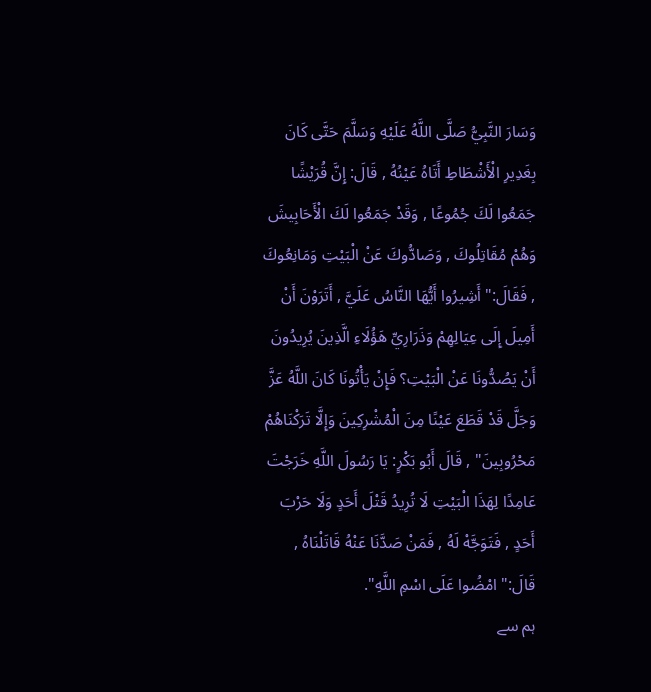وَسَارَ النَّبِيُّ صَلَّى اللَّهُ عَلَيْهِ وَسَلَّمَ حَتَّى كَانَ بِغَدِيرِ الْأَشْطَاطِ أَتَاهُ عَيْنُهُ , قَالَ: إِنَّ قُرَيْشًا جَمَعُوا لَكَ جُمُوعًا , وَقَدْ جَمَعُوا لَكَ الْأَحَابِيشَ وَهُمْ مُقَاتِلُوكَ , وَصَادُّوكَ عَنْ الْبَيْتِ وَمَانِعُوكَ , فَقَالَ:" أَشِيرُوا أَيُّهَا النَّاسُ عَلَيَّ , أَتَرَوْنَ أَنْ أَمِيلَ إِلَى عِيَالِهِمْ وَذَرَارِيِّ هَؤُلَاءِ الَّذِينَ يُرِيدُونَ أَنْ يَصُدُّونَا عَنْ الْبَيْتِ؟ فَإِنْ يَأْتُونَا كَانَ اللَّهُ عَزَّ وَجَلَّ قَدْ قَطَعَ عَيْنًا مِنَ الْمُشْرِكِينَ وَإِلَّا تَرَكْنَاهُمْ مَحْرُوبِينَ" , قَالَ أَبُو بَكْرٍ: يَا رَسُولَ اللَّهِ خَرَجْتَ عَامِدًا لِهَذَا الْبَيْتِ لَا تُرِيدُ قَتْلَ أَحَدٍ وَلَا حَرْبَ أَحَدٍ , فَتَوَجَّهْ لَهُ , فَمَنْ صَدَّنَا عَنْهُ قَاتَلْنَاهُ , قَالَ:" امْضُوا عَلَى اسْمِ اللَّهِ".
ہم سے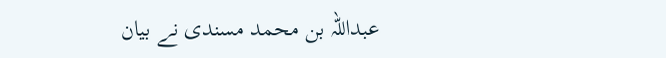عبداللہ بن محمد مسندی نے بیان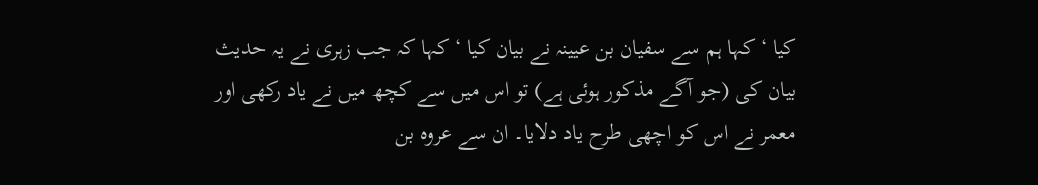کیا ‘ کہا ہم سے سفیان بن عیینہ نے بیان کیا ‘ کہا کہ جب زہری نے یہ حدیث بیان کی (جو آگے مذکور ہوئی ہے) تو اس میں سے کچھ میں نے یاد رکھی اور معمر نے اس کو اچھی طرح یاد دلایا۔ ان سے عروہ بن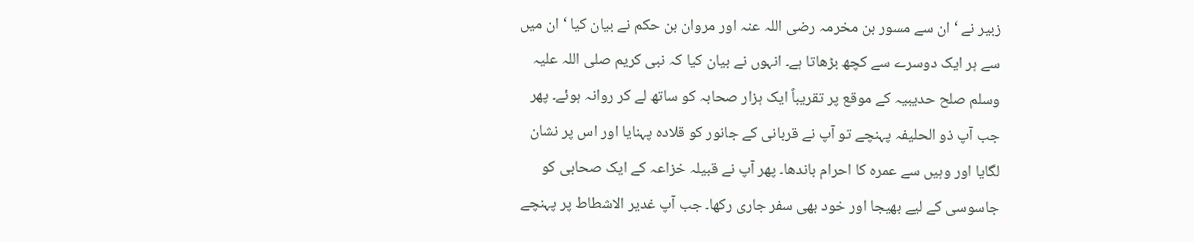زبیر نے ‘ ان سے مسور بن مخرمہ رضی اللہ عنہ اور مروان بن حکم نے بیان کیا ‘ ان میں سے ہر ایک دوسرے سے کچھ بڑھاتا ہے۔ انہوں نے بیان کیا کہ نبی کریم صلی اللہ علیہ وسلم صلح حدیبیہ کے موقع پر تقریباً ایک ہزار صحابہ کو ساتھ لے کر روانہ ہوئے۔ پھر جب آپ ذو الحلیفہ پہنچے تو آپ نے قربانی کے جانور کو قلادہ پہنایا اور اس پر نشان لگایا اور وہیں سے عمرہ کا احرام باندھا۔ پھر آپ نے قبیلہ خزاعہ کے ایک صحابی کو جاسوسی کے لیے بھیجا اور خود بھی سفر جاری رکھا۔ جب آپ غدیر الاشطاط پر پہنچے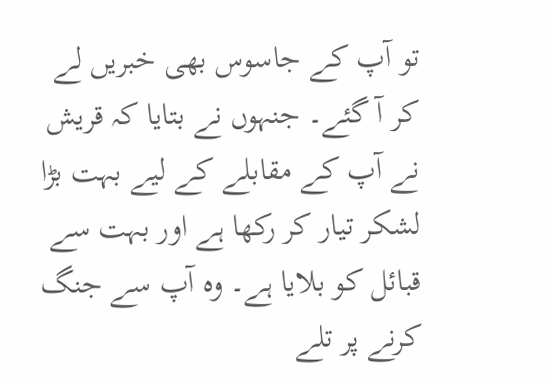تو آپ کے جاسوس بھی خبریں لے کر آ گئے۔ جنہوں نے بتایا کہ قریش نے آپ کے مقابلے کے لیے بہت بڑا لشکر تیار کر رکھا ہے اور بہت سے قبائل کو بلایا ہے۔ وہ آپ سے جنگ کرنے پر تلے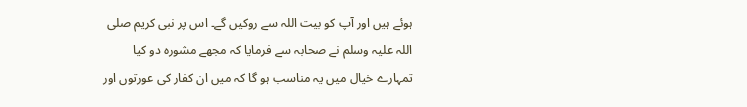ہوئے ہیں اور آپ کو بیت اللہ سے روکیں گے۔ اس پر نبی کریم صلی اللہ علیہ وسلم نے صحابہ سے فرمایا کہ مجھے مشورہ دو کیا تمہارے خیال میں یہ مناسب ہو گا کہ میں ان کفار کی عورتوں اور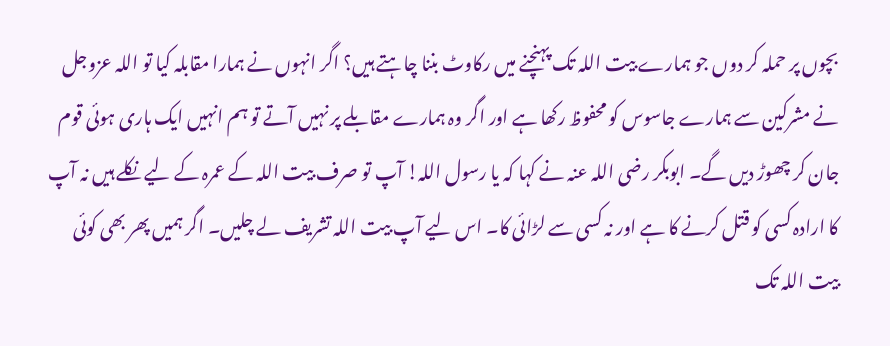بچوں پر حملہ کر دوں جو ہمارے بیت اللہ تک پہنچنے میں رکاوٹ بننا چاہتے ہیں؟ اگر انہوں نے ہمارا مقابلہ کیا تو اللہ عزوجل نے مشرکین سے ہمارے جاسوس کو محفوظ رکھا ہے اور اگر وہ ہمارے مقابلے پر نہیں آتے تو ہم انہیں ایک ہاری ہوئی قوم جان کر چھوڑ دیں گے۔ ابوبکر رضی اللہ عنہ نے کہا کہ یا رسول اللہ! آپ تو صرف بیت اللہ کے عمرہ کے لیے نکلے ہیں نہ آپ کا ارادہ کسی کو قتل کرنے کا ہے اور نہ کسی سے لڑائی کا۔ اس لیے آپ بیت اللہ تشریف لے چلیں۔ اگر ہمیں پھر بھی کوئی بیت اللہ تک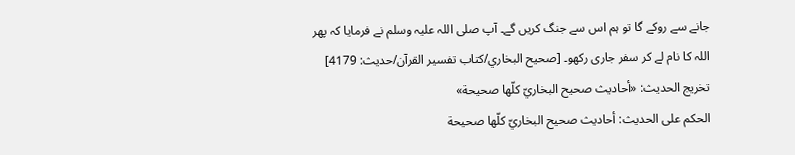جانے سے روکے گا تو ہم اس سے جنگ کریں گے۔ آپ صلی اللہ علیہ وسلم نے فرمایا کہ پھر اللہ کا نام لے کر سفر جاری رکھو۔ [صحيح البخاري/كتاب تفسير القرآن/حدیث: 4179]
تخریج الحدیث: «أحاديث صحيح البخاريّ كلّها صحيحة»
الحكم على الحديث: أحاديث صحيح البخاريّ كلّها صحيحة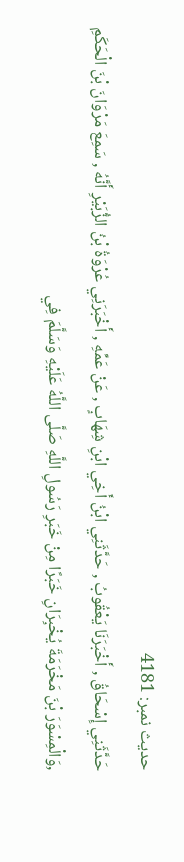حدیث نمبر: 4181
حَدَّثَنِي إِسْحَاقُ , أَخْبَرَنَا يَعْقُوبُ , حَدَّثَنِي ابْنُ أَخِي ابْنِ شِهَابٍ , عَنْ عَمِّهِ , أَخْبَرَنِي عُرْوَةُ بْنُ الزُّبَيْرِ أَنَّهُ , سَمِعَ مَرْوَانَ بْنَ الْحَكَمِ ,وَالْمِسْوَرَ بْنَ مَخْرَمَةَ يُخْبِرَانِ خَبَرًا مِنْ خَبَرِ رَسُولِ اللَّهِ صَلَّى اللَّهُ عَلَيْهِ وَسَلَّمَ فِي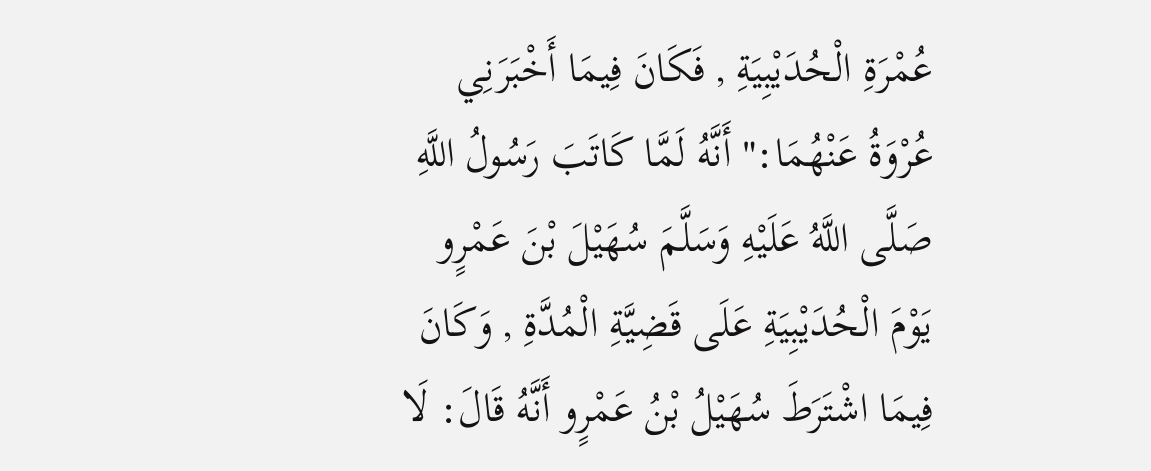عُمْرَةِ الْحُدَيْبِيَةِ , فَكَانَ فِيمَا أَخْبَرَنِي عُرْوَةُ عَنْهُمَا:" أَنَّهُ لَمَّا كَاتَبَ رَسُولُ اللَّهِ صَلَّى اللَّهُ عَلَيْهِ وَسَلَّمَ سُهَيْلَ بْنَ عَمْرٍو يَوْمَ الْحُدَيْبِيَةِ عَلَى قَضِيَّةِ الْمُدَّةِ , وَكَانَ فِيمَا اشْتَرَطَ سُهَيْلُ بْنُ عَمْرٍو أَنَّهُ قَالَ: لَا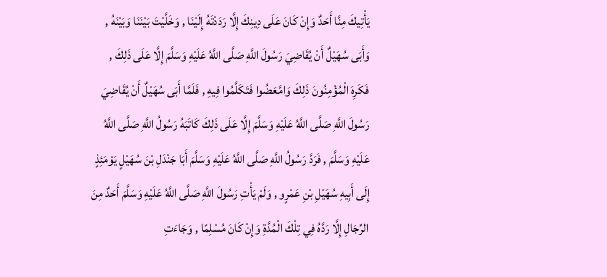يَأْتِيكَ مِنَّا أَحَدٌ وَإِنْ كَانَ عَلَى دِينِكَ إِلَّا رَدَدْتَهُ إِلَيْنَا , وَخَلَّيْتَ بَيْنَنَا وَبَيْنَهُ , وَأَبَى سُهَيْلٌ أَنْ يُقَاضِيَ رَسُولَ اللَّهِ صَلَّى اللَّهُ عَلَيْهِ وَسَلَّمَ إِلَّا عَلَى ذَلِكَ , فَكَرِهَ الْمُؤْمِنُونَ ذَلِكَ وَامَّعَضُوا فَتَكَلَّمُوا فِيهِ , فَلَمَّا أَبَى سُهَيْلٌ أَنْ يُقَاضِيَ رَسُولَ اللَّهِ صَلَّى اللَّهُ عَلَيْهِ وَسَلَّمَ إِلَّا عَلَى ذَلِكَ كَاتَبَهُ رَسُولُ اللَّهِ صَلَّى اللَّهُ عَلَيْهِ وَسَلَّمَ , فَرَدَّ رَسُولُ اللَّهِ صَلَّى اللَّهُ عَلَيْهِ وَسَلَّمَ أَبَا جَنْدَلِ بْنَ سُهَيْلٍ يَوْمَئِذٍ إِلَى أَبِيهِ سُهَيْلِ بْنِ عَمْرٍو , وَلَمْ يَأْتِ رَسُولَ اللَّهِ صَلَّى اللَّهُ عَلَيْهِ وَسَلَّمَ أَحَدٌ مِنَ الرِّجَالِ إِلَّا رَدَّهُ فِي تِلْكَ الْمُدَّةِ وَإِنْ كَانَ مُسْلِمًا , وَجَاءَتِ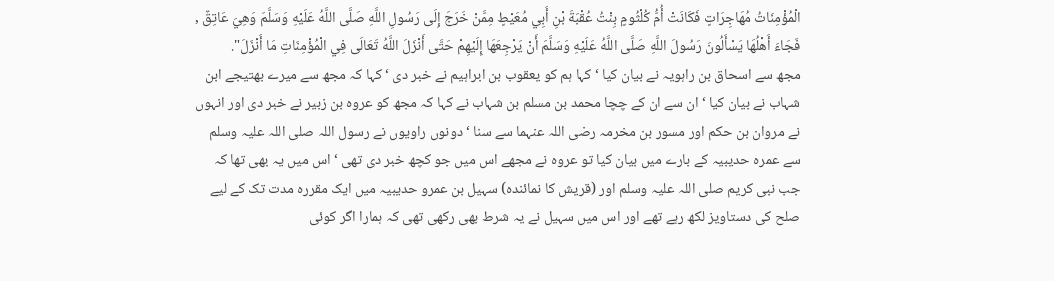الْمُؤْمِنَاتُ مُهَاجِرَاتٍ فَكَانَتْ أُمُّ كُلْثُومٍ بِنْتُ عُقْبَةَ بْنِ أَبِي مُعَيْطٍ مِمَّنْ خَرَجَ إِلَى رَسُولِ اللَّهِ صَلَّى اللَّهُ عَلَيْهِ وَسَلَّمَ وَهِيَ عَاتِقٌ , فَجَاءَ أَهْلُهَا يَسْأَلُونَ رَسُولَ اللَّهِ صَلَّى اللَّهُ عَلَيْهِ وَسَلَّمَ أَنْ يَرْجِعَهَا إِلَيْهِمْ حَتَّى أَنْزَلَ اللَّهُ تَعَالَى فِي الْمُؤْمِنَاتِ مَا أَنْزَلَ".
مجھ سے اسحاق بن راہویہ نے بیان کیا ‘ کہا ہم کو یعقوب بن ابراہیم نے خبر دی ‘ کہا کہ مجھ سے میرے بھتیجے ابن شہاب نے بیان کیا ‘ ان سے ان کے چچا محمد بن مسلم بن شہاب نے کہا کہ مجھ کو عروہ بن زبیر نے خبر دی اور انہوں نے مروان بن حکم اور مسور بن مخرمہ رضی اللہ عنہما سے سنا ‘ دونوں راویوں نے رسول اللہ صلی اللہ علیہ وسلم سے عمرہ حدیبیہ کے بارے میں بیان کیا تو عروہ نے مجھے اس میں جو کچھ خبر دی تھی ‘ اس میں یہ بھی تھا کہ جب نبی کریم صلی اللہ علیہ وسلم اور (قریش کا نمائندہ) سہیل بن عمرو حدیبیہ میں ایک مقررہ مدت تک کے لیے صلح کی دستاویز لکھ رہے تھے اور اس میں سہیل نے یہ شرط بھی رکھی تھی کہ ہمارا اگر کوئی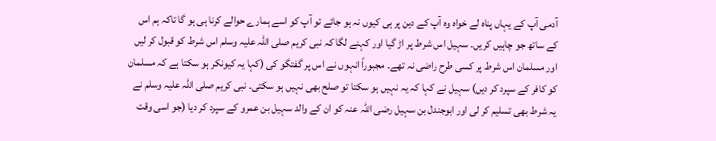آدمی آپ کے یہاں پناہ لے خواہ وہ آپ کے دین پر ہی کیوں نہ ہو جائے تو آپ کو اسے ہمارے حوالے کرنا ہی ہو گا تاکہ ہم اس کے ساتھ جو چاہیں کریں۔ سہیل اس شرط پر اڑ گیا اور کہنے لگا کہ نبی کریم صلی اللہ علیہ وسلم اس شرط کو قبول کر لیں اور مسلمان اس شرط پر کسی طرح راضی نہ تھے۔ مجبوراً انہوں نے اس پر گفتگو کی (کہا یہ کیونکر ہو سکتا ہے کہ مسلمان کو کافر کے سپرد کر دیں) سہیل نے کہا کہ یہ نہیں ہو سکتا تو صلح بھی نہیں ہو سکتی۔ نبی کریم صلی اللہ علیہ وسلم نے یہ شرط بھی تسلیم کر لی اور ابوجندل بن سہیل رضی اللہ عنہ کو ان کے والد سہیل بن عمرو کے سپرد کر دیا (جو اسی وقت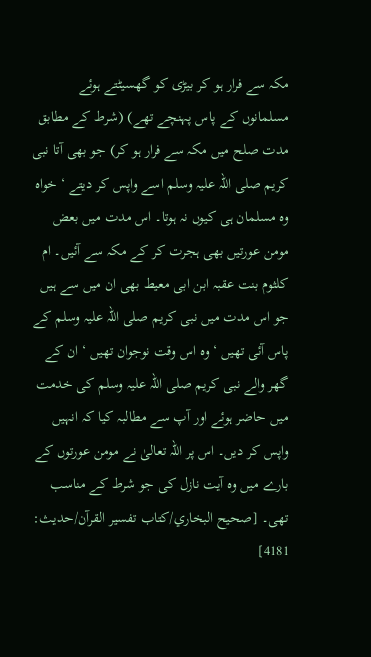مکہ سے فرار ہو کر بیڑی کو گھسیٹتے ہوئے مسلمانوں کے پاس پہنچے تھے) (شرط کے مطابق مدت صلح میں مکہ سے فرار ہو کر) جو بھی آتا نبی کریم صلی اللہ علیہ وسلم اسے واپس کر دیتے ‘ خواہ وہ مسلمان ہی کیوں نہ ہوتا۔ اس مدت میں بعض مومن عورتیں بھی ہجرت کر کے مکہ سے آئیں۔ ام کلثوم بنت عقبہ ابن ابی معیط بھی ان میں سے ہیں جو اس مدت میں نبی کریم صلی اللہ علیہ وسلم کے پاس آئی تھیں ‘ وہ اس وقت نوجوان تھیں ‘ ان کے گھر والے نبی کریم صلی اللہ علیہ وسلم کی خدمت میں حاضر ہوئے اور آپ سے مطالبہ کیا کہ انہیں واپس کر دیں۔ اس پر اللہ تعالیٰ نے مومن عورتوں کے بارے میں وہ آیت نازل کی جو شرط کے مناسب تھی۔ [صحيح البخاري/كتاب تفسير القرآن/حدیث: 4181]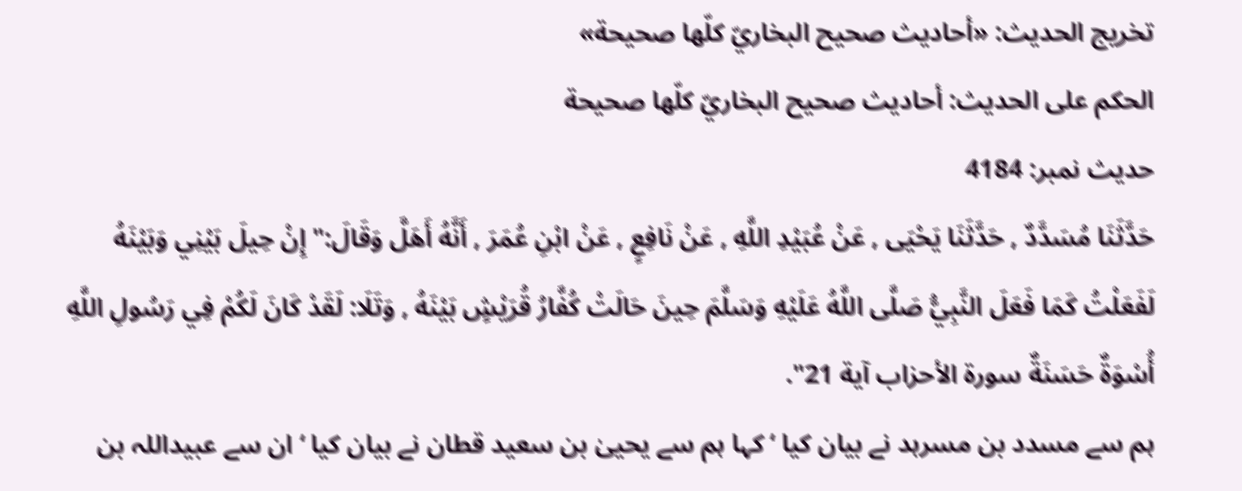تخریج الحدیث: «أحاديث صحيح البخاريّ كلّها صحيحة»
الحكم على الحديث: أحاديث صحيح البخاريّ كلّها صحيحة
حدیث نمبر: 4184
حَدَّثَنَا مُسَدَّدٌ , حَدَّثَنَا يَحْيَى , عَنْ عُبَيْدِ اللَّهِ , عَنْ نَافِعٍ , عَنْ ابْنِ عُمَرَ , أَنَّهُ أَهَلَّ وَقَالَ:" إِنْ حِيلَ بَيْنِي وَبَيْنَهُ لَفَعَلْتُ كَمَا فَعَلَ النَّبِيُّ صَلَّى اللَّهُ عَلَيْهِ وَسَلَّمَ حِينَ حَالَتْ كُفَّارُ قُرَيْشٍ بَيْنَهُ , وَتَلَا: لَقَدْ كَانَ لَكُمْ فِي رَسُولِ اللَّهِ أُسْوَةٌ حَسَنَةٌ سورة الأحزاب آية 21".
ہم سے مسدد بن مسرہد نے بیان کیا ‘ کہا ہم سے یحییٰ بن سعید قطان نے بیان کیا ‘ ان سے عبیداللہ بن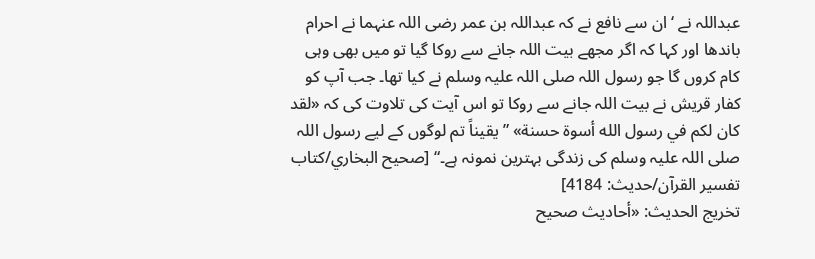عبداللہ نے ‘ ان سے نافع نے کہ عبداللہ بن عمر رضی اللہ عنہما نے احرام باندھا اور کہا کہ اگر مجھے بیت اللہ جانے سے روکا گیا تو میں بھی وہی کام کروں گا جو رسول اللہ صلی اللہ علیہ وسلم نے کیا تھا۔ جب آپ کو کفار قریش نے بیت اللہ جانے سے روکا تو اس آیت کی تلاوت کی کہ «لقد كان لكم في رسول الله أسوة حسنة» ”یقیناً تم لوگوں کے لیے رسول اللہ صلی اللہ علیہ وسلم کی زندگی بہترین نمونہ ہے۔“ [صحيح البخاري/كتاب تفسير القرآن/حدیث: 4184]
تخریج الحدیث: «أحاديث صحيح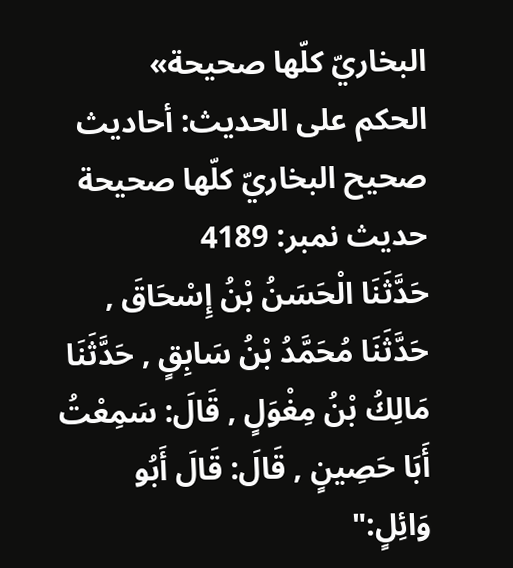البخاريّ كلّها صحيحة»
الحكم على الحديث: أحاديث صحيح البخاريّ كلّها صحيحة
حدیث نمبر: 4189
حَدَّثَنَا الْحَسَنُ بْنُ إِسْحَاقَ , حَدَّثَنَا مُحَمَّدُ بْنُ سَابِقٍ , حَدَّثَنَا مَالِكُ بْنُ مِغْوَلٍ , قَالَ: سَمِعْتُ أَبَا حَصِينٍ , قَالَ: قَالَ أَبُو وَائِلٍ:"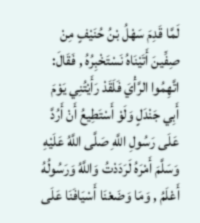لَمَّا قَدِمَ سَهْلُ بْنُ حُنَيْفٍ مِنْ صِفِّينَ أَتَيْنَاهُ نَسْتَخْبِرُهُ , فَقَالَ: اتَّهِمُوا الرَّأْيَ فَلَقَدْ رَأَيْتُنِي يَوْمَ أَبِي جَنْدَلٍ وَلَوْ أَسْتَطِيعُ أَنْ أَرُدَّ عَلَى رَسُولِ اللَّهِ صَلَّى اللَّهُ عَلَيْهِ وَسَلَّمَ أَمْرَهُ لَرَدَدْتُ وَاللَّهُ وَرَسُولُهُ أَعْلَمُ , وَمَا وَضَعْنَا أَسْيَافَنَا عَلَى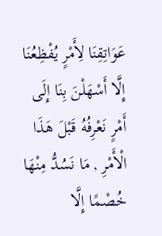عَوَاتِقِنَا لِأَمْرٍ يُفْظِعُنَا إِلَّا أَسْهَلْنَ بِنَا إِلَى أَمْرٍ نَعْرِفُهُ قَبْلَ هَذَا الْأَمْرِ , مَا نَسُدُّ مِنْهَا خُصْمًا إِلَّا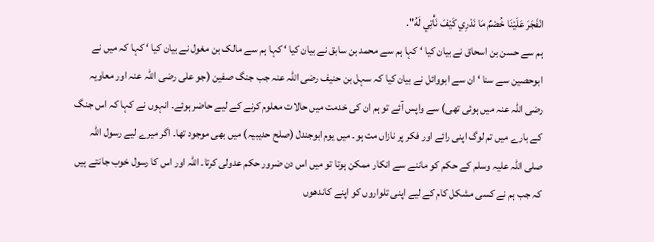انْفَجَرَ عَلَيْنَا خُصْمٌ مَا نَدْرِي كَيْفَ نَأْتِي لَهُ".
ہم سے حسن بن اسحاق نے بیان کیا ‘ کہا ہم سے محمد بن سابق نے بیان کیا ‘ کہا ہم سے مالک بن مغول نے بیان کیا ‘ کہا کہ میں نے ابوحصین سے سنا ‘ ان سے ابووائل نے بیان کیا کہ سہل بن حنیف رضی اللہ عنہ جب جنگ صفین (جو علی رضی اللہ عنہ اور معاویہ رضی اللہ عنہ میں ہوئی تھی) سے واپس آئے تو ہم ان کی خدمت میں حالات معلوم کرنے کے لیے حاضر ہوئے۔ انہوں نے کہا کہ اس جنگ کے بارے میں تم لوگ اپنی رائے اور فکر پر نازاں مت ہو۔ میں یوم ابوجندل (صلح حدیبیہ) میں بھی موجود تھا۔ اگر میرے لیے رسول اللہ صلی اللہ علیہ وسلم کے حکم کو ماننے سے انکار ممکن ہوتا تو میں اس دن ضرور حکم عدولی کرتا۔ اللہ اور اس کا رسول خوب جانتے ہیں کہ جب ہم نے کسی مشکل کام کے لیے اپنی تلواروں کو اپنے کاندھوں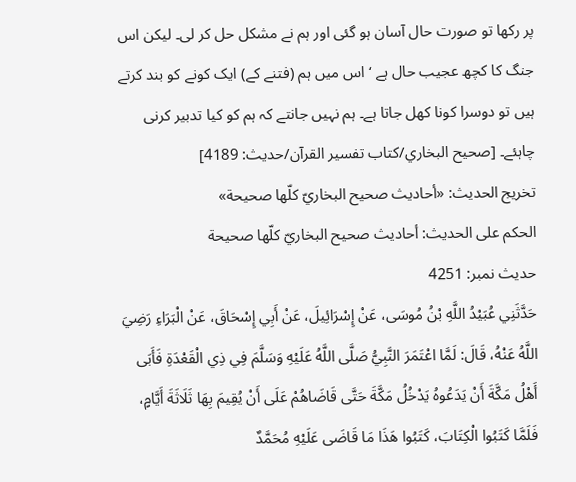پر رکھا تو صورت حال آسان ہو گئی اور ہم نے مشکل حل کر لی۔ لیکن اس جنگ کا کچھ عجیب حال ہے ‘ اس میں ہم (فتنے کے) ایک کونے کو بند کرتے ہیں تو دوسرا کونا کھل جاتا ہے۔ ہم نہیں جانتے کہ ہم کو کیا تدبیر کرنی چاہئے۔ [صحيح البخاري/كتاب تفسير القرآن/حدیث: 4189]
تخریج الحدیث: «أحاديث صحيح البخاريّ كلّها صحيحة»
الحكم على الحديث: أحاديث صحيح البخاريّ كلّها صحيحة
حدیث نمبر: 4251
حَدَّثَنِي عُبَيْدُ اللَّهِ بْنُ مُوسَى، عَنْ إِسْرَائِيلَ، عَنْ أَبِي إِسْحَاقَ، عَنْ الْبَرَاءِ رَضِيَ اللَّهُ عَنْهُ، قَالَ: لَمَّا اعْتَمَرَ النَّبِيُّ صَلَّى اللَّهُ عَلَيْهِ وَسَلَّمَ فِي ذِي الْقَعْدَةِ فَأَبَى أَهْلُ مَكَّةَ أَنْ يَدَعُوهُ يَدْخُلُ مَكَّةَ حَتَّى قَاضَاهُمْ عَلَى أَنْ يُقِيمَ بِهَا ثَلَاثَةَ أَيَّامٍ، فَلَمَّا كَتَبُوا الْكِتَابَ، كَتَبُوا هَذَا مَا قَاضَى عَلَيْهِ مُحَمَّدٌ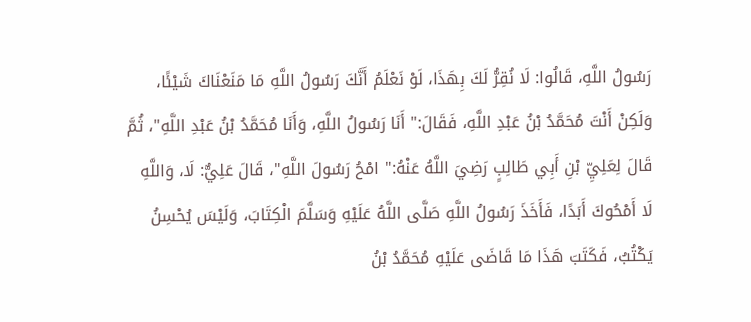رَسُولُ اللَّهِ، قَالُوا: لَا نُقِرُّ لَكَ بِهَذَا، لَوْ نَعْلَمُ أَنَّكَ رَسُولُ اللَّهِ مَا مَنَعْنَاكَ شَيْئًا، وَلَكِنْ أَنْتَ مُحَمَّدُ بْنُ عَبْدِ اللَّهِ، فَقَالَ:" أَنَا رَسُولُ اللَّهِ، وَأَنَا مُحَمَّدُ بْنُ عَبْدِ اللَّهِ"، ثُمَّ قَالَ لِعَلِيِّ بْنِ أَبِي طَالِبٍ رَضِيَ اللَّهُ عَنْهُ:" امْحُ رَسُولَ اللَّهِ"، قَالَ عَلِيٌّ: لَا، وَاللَّهِ لَا أَمْحُوكَ أَبَدًا، فَأَخَذَ رَسُولُ اللَّهِ صَلَّى اللَّهُ عَلَيْهِ وَسَلَّمَ الْكِتَابَ، وَلَيْسَ يُحْسِنُ يَكْتُبُ، فَكَتَبَ هَذَا مَا قَاضَى عَلَيْهِ مُحَمَّدُ بْنُ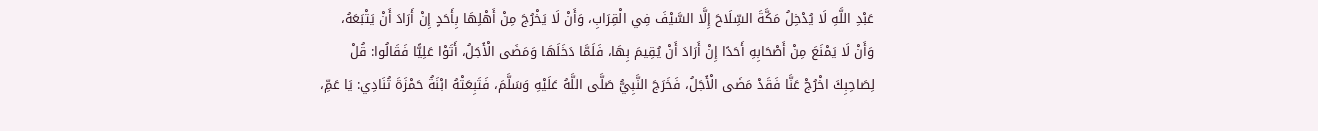عَبْدِ اللَّهِ لَا يُدْخِلُ مَكَّةَ السِّلَاحَ إِلَّا السَّيْفَ فِي الْقِرَابِ، وَأَنْ لَا يَخْرُجَ مِنْ أَهْلِهَا بِأَحَدٍ إِنْ أَرَادَ أَنْ يَتْبَعَهُ، وَأَنْ لَا يَمْنَعَ مِنْ أَصْحَابِهِ أَحَدًا إِنْ أَرَادَ أَنْ يُقِيمَ بِهَا، فَلَمَّا دَخَلَهَا وَمَضَى الْأَجَلُ، أَتَوْا عَلِيًّا فَقَالُوا: قُلْ لِصَاحِبِكَ اخْرُجْ عَنَّا فَقَدْ مَضَى الْأَجَلُ، فَخَرَجَ النَّبِيُّ صَلَّى اللَّهُ عَلَيْهِ وَسَلَّمَ، فَتَبِعَتْهُ ابْنَةُ حَمْزَةَ تُنَادِي: يَا عَمِّ،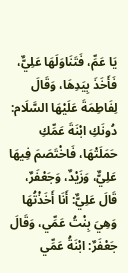يَا عَمِّ، فَتَنَاوَلَهَا عَلِيٌّ، فَأَخَذَ بِيَدِهَا، وَقَالَ لِفَاطِمَةَ عَلَيْهَا السَّلَام: دُونَكِ ابْنَةَ عَمِّكِ حَمَلَتْهَا، فَاخْتَصَمَ فِيهَا عَلِيٌّ، وَزَيْدٌ، وَجَعْفَرٌ، قَالَ عَلِيٌّ: أَنَا أَخَذْتُهَا وَهِيَ بِنْتُ عَمِّي، وَقَالَ جَعْفَرٌ: ابْنَةُ عَمِّي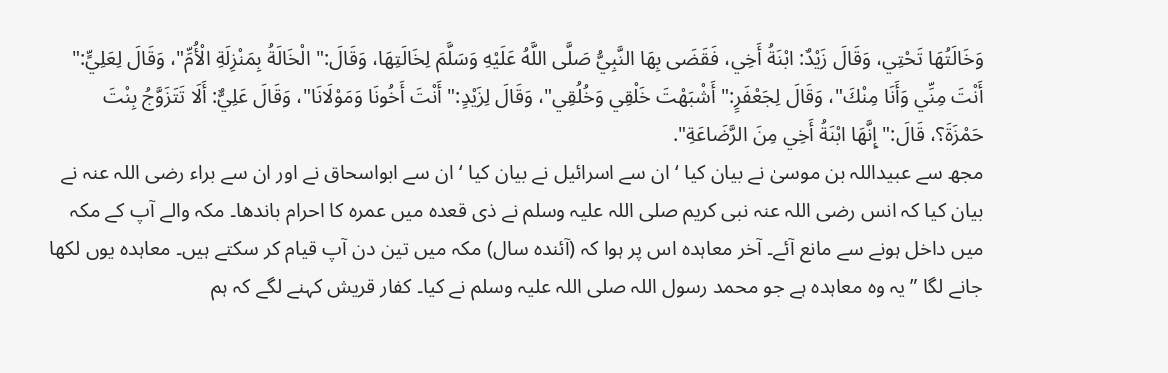وَخَالَتُهَا تَحْتِي، وَقَالَ زَيْدٌ: ابْنَةُ أَخِي، فَقَضَى بِهَا النَّبِيُّ صَلَّى اللَّهُ عَلَيْهِ وَسَلَّمَ لِخَالَتِهَا، وَقَالَ:" الْخَالَةُ بِمَنْزِلَةِ الْأُمِّ"، وَقَالَ لِعَلِيٍّ:" أَنْتَ مِنِّي وَأَنَا مِنْكَ"، وَقَالَ لِجَعْفَرٍ:" أَشْبَهْتَ خَلْقِي وَخُلُقِي"، وَقَالَ لِزَيْدٍ:" أَنْتَ أَخُونَا وَمَوْلَانَا"، وَقَالَ عَلِيٌّ: أَلَا تَتَزَوَّجُ بِنْتَ حَمْزَةَ؟، قَالَ:" إِنَّهَا ابْنَةُ أَخِي مِنَ الرَّضَاعَةِ".
مجھ سے عبیداللہ بن موسیٰ نے بیان کیا ‘ ان سے اسرائیل نے بیان کیا ‘ ان سے ابواسحاق نے اور ان سے براء رضی اللہ عنہ نے بیان کیا کہ انس رضی اللہ عنہ نبی کریم صلی اللہ علیہ وسلم نے ذی قعدہ میں عمرہ کا احرام باندھا۔ مکہ والے آپ کے مکہ میں داخل ہونے سے مانع آئے۔ آخر معاہدہ اس پر ہوا کہ (آئندہ سال) مکہ میں تین دن آپ قیام کر سکتے ہیں۔ معاہدہ یوں لکھا جانے لگا ”یہ وہ معاہدہ ہے جو محمد رسول اللہ صلی اللہ علیہ وسلم نے کیا۔ کفار قریش کہنے لگے کہ ہم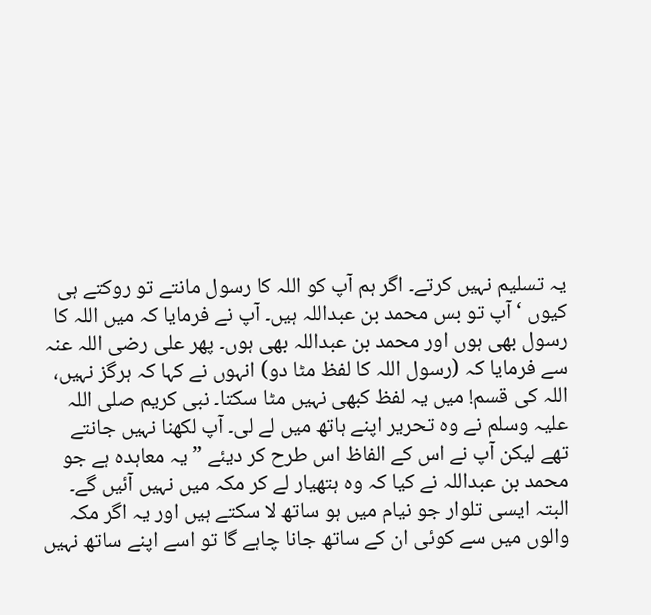یہ تسلیم نہیں کرتے۔ اگر ہم آپ کو اللہ کا رسول مانتے تو روکتے ہی کیوں ‘ آپ تو بس محمد بن عبداللہ ہیں۔ آپ نے فرمایا کہ میں اللہ کا رسول بھی ہوں اور محمد بن عبداللہ بھی ہوں۔ پھر علی رضی اللہ عنہ سے فرمایا کہ (رسول اللہ کا لفظ مٹا دو) انہوں نے کہا کہ ہرگز نہیں، اللہ کی قسم! میں یہ لفظ کبھی نہیں مٹا سکتا۔ نبی کریم صلی اللہ علیہ وسلم نے وہ تحریر اپنے ہاتھ میں لے لی۔ آپ لکھنا نہیں جانتے تھے لیکن آپ نے اس کے الفاظ اس طرح کر دیئے ”یہ معاہدہ ہے جو محمد بن عبداللہ نے کیا کہ وہ ہتھیار لے کر مکہ میں نہیں آئیں گے۔ البتہ ایسی تلوار جو نیام میں ہو ساتھ لا سکتے ہیں اور یہ اگر مکہ والوں میں سے کوئی ان کے ساتھ جانا چاہے گا تو اسے اپنے ساتھ نہیں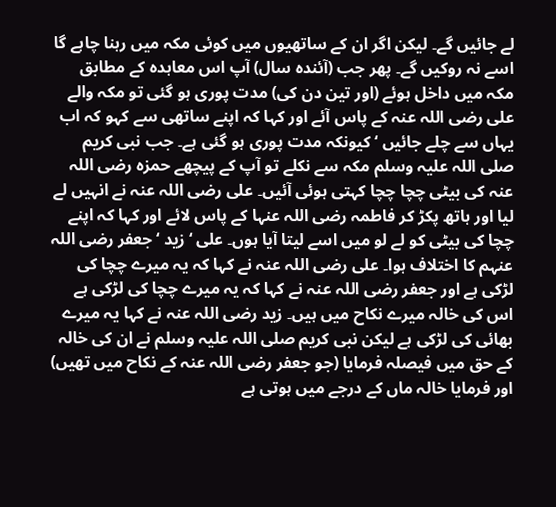لے جائیں گے۔ لیکن اگر ان کے ساتھیوں میں کوئی مکہ میں رہنا چاہے گا اسے نہ روکیں گے۔ پھر جب (آئندہ سال) آپ اس معاہدہ کے مطابق مکہ میں داخل ہوئے (اور تین دن کی) مدت پوری ہو گئی تو مکہ والے علی رضی اللہ عنہ کے پاس آئے اور کہا کہ اپنے ساتھی سے کہو کہ اب یہاں سے چلے جائیں ‘ کیونکہ مدت پوری ہو گئی ہے۔ جب نبی کریم صلی اللہ علیہ وسلم مکہ سے نکلے تو آپ کے پیچھے حمزہ رضی اللہ عنہ کی بیٹی چچا چچا کہتی ہوئی آئیں۔ علی رضی اللہ عنہ نے انہیں لے لیا اور ہاتھ پکڑ کر فاطمہ رضی اللہ عنہا کے پاس لائے اور کہا کہ اپنے چچا کی بیٹی کو لے لو میں اسے لیتا آیا ہوں۔ علی ‘ زید ‘ جعفر رضی اللہ عنہم کا اختلاف ہوا۔ علی رضی اللہ عنہ نے کہا کہ یہ میرے چچا کی لڑکی ہے اور جعفر رضی اللہ عنہ نے کہا کہ یہ میرے چچا کی لڑکی ہے اس کی خالہ میرے نکاح میں ہیں۔ زید رضی اللہ عنہ نے کہا یہ میرے بھائی کی لڑکی ہے لیکن نبی کریم صلی اللہ علیہ وسلم نے ان کی خالہ کے حق میں فیصلہ فرمایا (جو جعفر رضی اللہ عنہ کے نکاح میں تھیں) اور فرمایا خالہ ماں کے درجے میں ہوتی ہے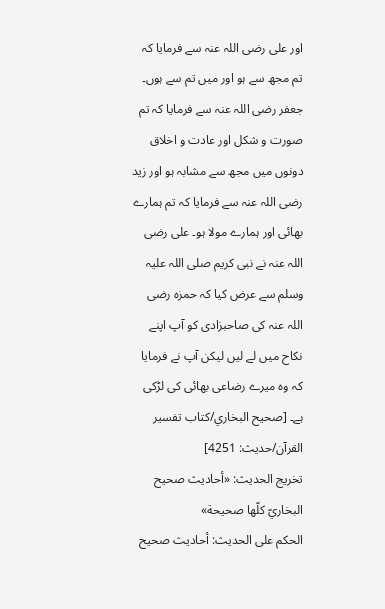اور علی رضی اللہ عنہ سے فرمایا کہ تم مجھ سے ہو اور میں تم سے ہوں۔ جعفر رضی اللہ عنہ سے فرمایا کہ تم صورت و شکل اور عادت و اخلاق دونوں میں مجھ سے مشابہ ہو اور زید رضی اللہ عنہ سے فرمایا کہ تم ہمارے بھائی اور ہمارے مولا ہو۔ علی رضی اللہ عنہ نے نبی کریم صلی اللہ علیہ وسلم سے عرض کیا کہ حمزہ رضی اللہ عنہ کی صاحبزادی کو آپ اپنے نکاح میں لے لیں لیکن آپ نے فرمایا کہ وہ میرے رضاعی بھائی کی لڑکی ہے۔ [صحيح البخاري/كتاب تفسير القرآن/حدیث: 4251]
تخریج الحدیث: «أحاديث صحيح البخاريّ كلّها صحيحة»
الحكم على الحديث: أحاديث صحيح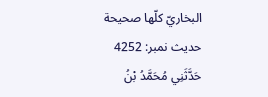البخاريّ كلّها صحيحة
حدیث نمبر: 4252
حَدَّثَنِي مُحَمَّدُ بْنُ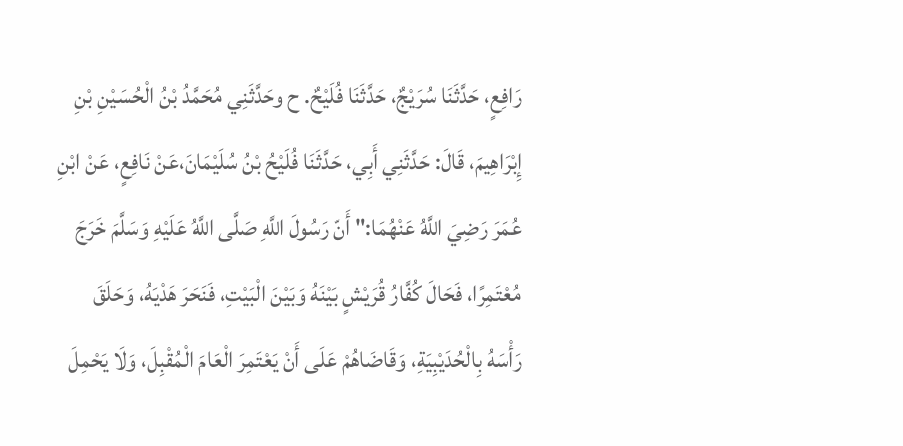رَافِعٍ، حَدَّثَنَا سُرَيْجٌ، حَدَّثَنَا فُلَيْحٌ. ح وحَدَّثَنِي مُحَمَّدُ بْنُ الْحُسَيْنِ بْنِ إِبْرَاهِيمَ، قَالَ: حَدَّثَنِي أَبِي، حَدَّثَنَا فُلَيْحُ بْنُ سُلَيْمَانَ،عَنْ نَافِعٍ، عَنْ ابْنِ عُمَرَ رَضِيَ اللَّهُ عَنْهُمَا:" أَنّ رَسُولَ اللَّهِ صَلَّى اللَّهُ عَلَيْهِ وَسَلَّمَ خَرَجَ مُعْتَمِرًا، فَحَالَ كُفَّارُ قُرَيْشٍ بَيْنَهُ وَبَيْنَ الْبَيْتِ، فَنَحَرَ هَدْيَهُ، وَحَلَقَ رَأْسَهُ بِالْحُدَيْبِيَةِ، وَقَاضَاهُمْ عَلَى أَنْ يَعْتَمِرَ الْعَامَ الْمُقْبِلَ، وَلَا يَحْمِلَ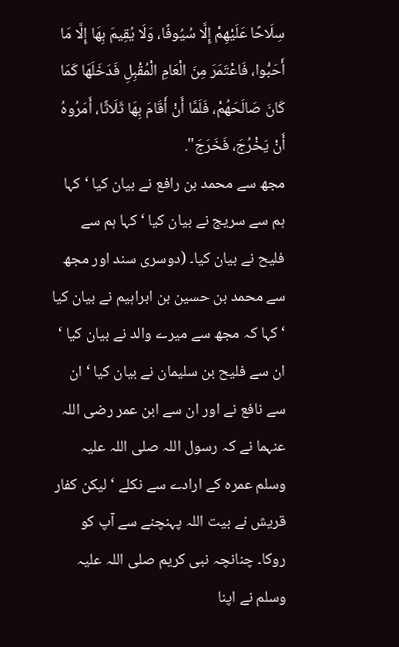سِلَاحًا عَلَيْهِمْ إِلَّا سُيُوفًا، وَلَا يُقِيمَ بِهَا إِلَّا مَا أَحَبُّوا، فَاعْتَمَرَ مِنَ الْعَامِ الْمُقْبِلِ فَدَخَلَهَا كَمَا كَانَ صَالَحَهُمْ، فَلَمَّا أَنْ أَقَامَ بِهَا ثَلَاثًا، أَمَرُوهُ أَنْ يَخْرُجَ، فَخَرَجَ".
مجھ سے محمد بن رافع نے بیان کیا ‘ کہا ہم سے سریج نے بیان کیا ‘ کہا ہم سے فلیح نے بیان کیا۔ (دوسری سند اور مجھ سے محمد بن حسین بن ابراہیم نے بیان کیا ‘ کہا کہ مجھ سے میرے والد نے بیان کیا ‘ ان سے فلیح بن سلیمان نے بیان کیا ‘ ان سے نافع نے اور ان سے ابن عمر رضی اللہ عنہما نے کہ رسول اللہ صلی اللہ علیہ وسلم عمرہ کے ارادے سے نکلے ‘ لیکن کفار قریش نے بیت اللہ پہنچنے سے آپ کو روکا۔ چنانچہ نبی کریم صلی اللہ علیہ وسلم نے اپنا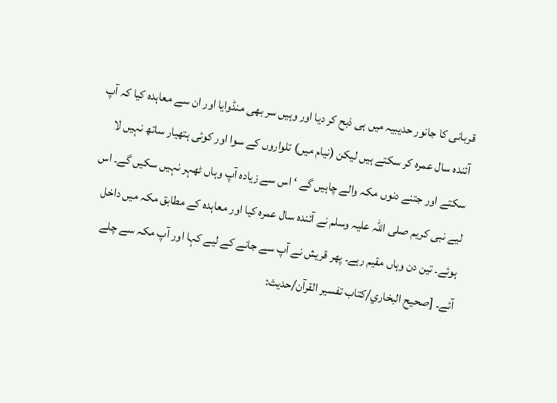قربانی کا جانور حدیبیہ میں ہی ذبح کر دیا اور وہیں سر بھی منڈوایا اور ان سے معاہدہ کیا کہ آپ آئندہ سال عمرہ کر سکتے ہیں لیکن (نیام میں) تلواروں کے سوا اور کوئی ہتھیار ساتھ نہیں لا سکتے اور جتنے دنوں مکہ والے چاہیں گے ‘ اس سے زیادہ آپ وہاں ٹھہر نہیں سکیں گے۔ اس لیے نبی کریم صلی اللہ علیہ وسلم نے آئندہ سال عمرہ کیا اور معاہدہ کے مطابق مکہ میں داخل ہوئے۔ تین دن وہاں مقیم رہے۔ پھر قریش نے آپ سے جانے کے لیے کہا اور آپ مکہ سے چلے آئے۔ [صحيح البخاري/كتاب تفسير القرآن/حدیث: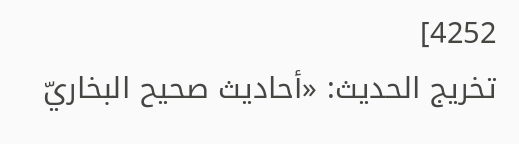4252]
تخریج الحدیث: «أحاديث صحيح البخاريّ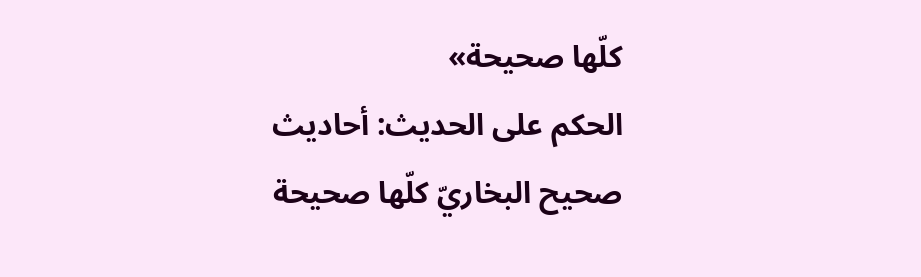كلّها صحيحة»
الحكم على الحديث: أحاديث صحيح البخاريّ كلّها صحيحة